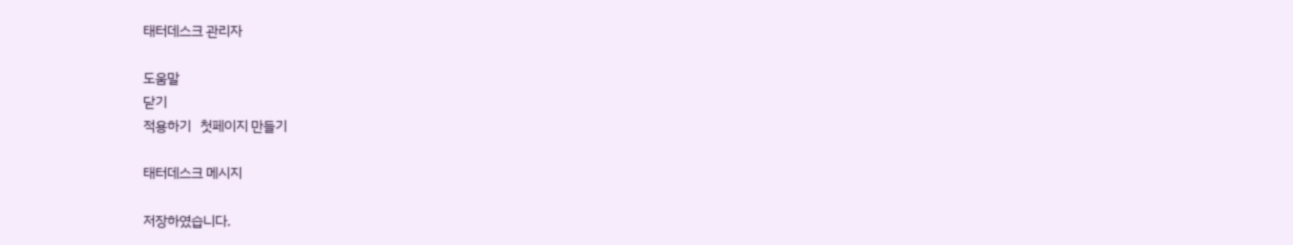태터데스크 관리자

도움말
닫기
적용하기   첫페이지 만들기

태터데스크 메시지

저장하였습니다.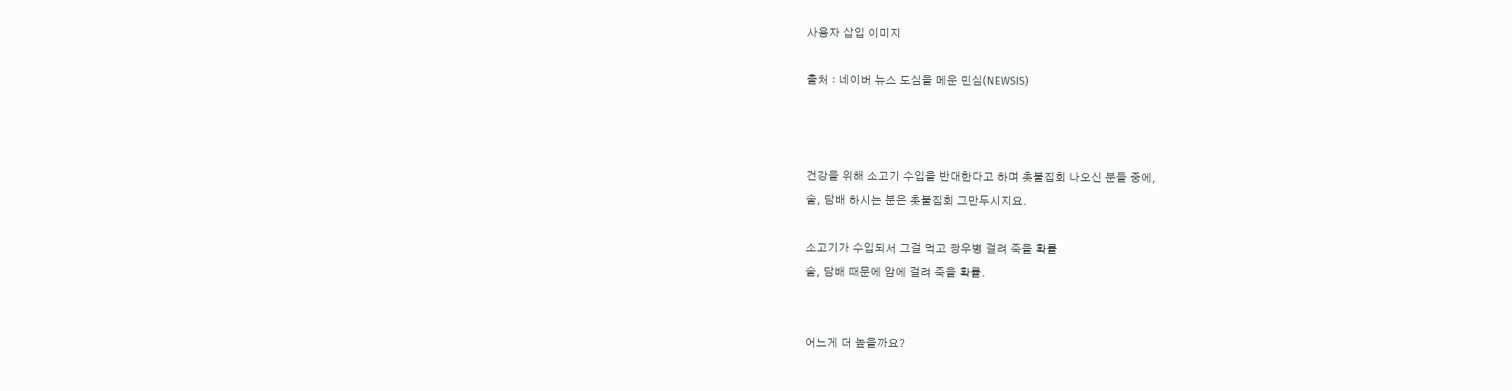사용자 삽입 이미지

출처 : 네이버 뉴스 도심을 메운 민심(NEWSIS)



건강을 위해 소고기 수입을 반대한다고 하며 촛불집회 나오신 분들 중에,
술, 담배 하시는 분은 촛불집회 그만두시지요.

소고기가 수입되서 그걸 먹고 광우병 걸려 죽을 확률
술, 담배 때문에 암에 걸려 죽을 확률.


어느게 더 높을까요?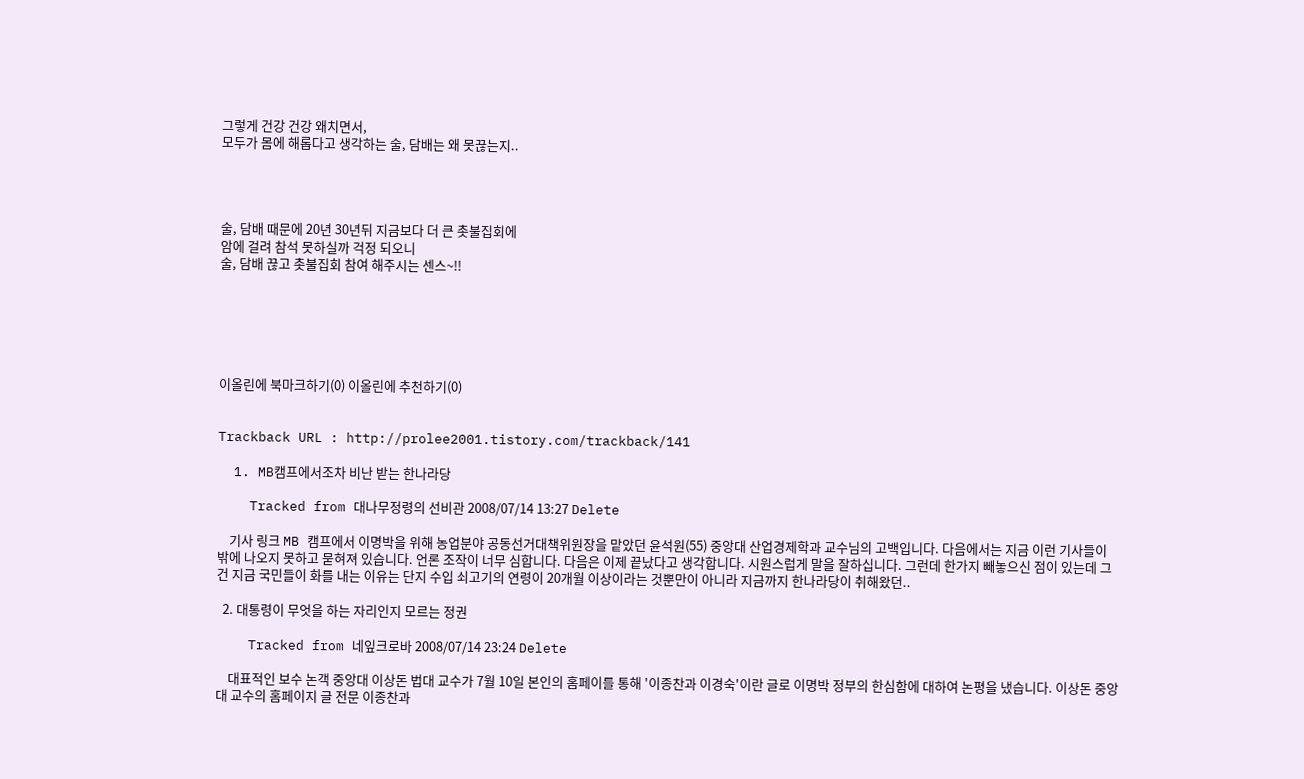그렇게 건강 건강 왜치면서,
모두가 몸에 해롭다고 생각하는 술, 담배는 왜 못끊는지..




술, 담배 때문에 20년 30년뒤 지금보다 더 큰 촛불집회에
암에 걸려 참석 못하실까 걱정 되오니
술, 담배 끊고 촛불집회 참여 해주시는 센스~!!






이올린에 북마크하기(0) 이올린에 추천하기(0)


Trackback URL : http://prolee2001.tistory.com/trackback/141

  1. MB캠프에서조차 비난 받는 한나라당

    Tracked from 대나무정령의 선비관 2008/07/14 13:27 Delete

    기사 링크 MB 캠프에서 이명박을 위해 농업분야 공동선거대책위원장을 맡았던 윤석원(55) 중앙대 산업경제학과 교수님의 고백입니다. 다음에서는 지금 이런 기사들이 밖에 나오지 못하고 묻혀져 있습니다. 언론 조작이 너무 심합니다. 다음은 이제 끝났다고 생각합니다. 시원스럽게 말을 잘하십니다. 그런데 한가지 빼놓으신 점이 있는데 그건 지금 국민들이 화를 내는 이유는 단지 수입 쇠고기의 연령이 20개월 이상이라는 것뿐만이 아니라 지금까지 한나라당이 취해왔던..

  2. 대통령이 무엇을 하는 자리인지 모르는 정권

    Tracked from 네잎크로바 2008/07/14 23:24 Delete

    대표적인 보수 논객 중앙대 이상돈 법대 교수가 7월 10일 본인의 홈페이를 통해 '이종찬과 이경숙'이란 글로 이명박 정부의 한심함에 대하여 논평을 냈습니다. 이상돈 중앙대 교수의 홈페이지 글 전문 이종찬과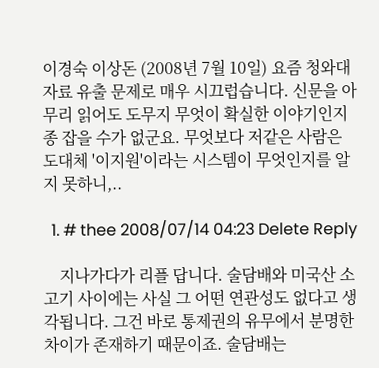이경숙 이상돈 (2008년 7월 10일) 요즘 청와대 자료 유출 문제로 매우 시끄럽습니다. 신문을 아무리 읽어도 도무지 무엇이 확실한 이야기인지 종 잡을 수가 없군요. 무엇보다 저같은 사람은 도대체 '이지원'이라는 시스템이 무엇인지를 알지 못하니,..

  1. # thee 2008/07/14 04:23 Delete Reply

    지나가다가 리플 답니다. 술담배와 미국산 소고기 사이에는 사실 그 어떤 연관성도 없다고 생각됩니다. 그건 바로 통제권의 유무에서 분명한 차이가 존재하기 때문이죠. 술담배는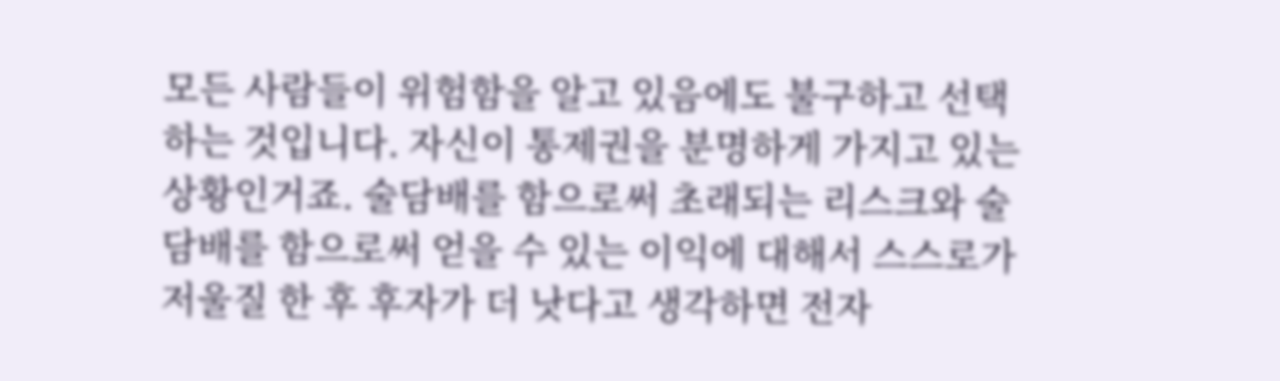모든 사람들이 위험함을 알고 있음에도 불구하고 선택하는 것입니다. 자신이 통제권을 분명하게 가지고 있는 상황인거죠. 술담배를 함으로써 초래되는 리스크와 술담배를 함으로써 얻을 수 있는 이익에 대해서 스스로가 저울질 한 후 후자가 더 낫다고 생각하면 전자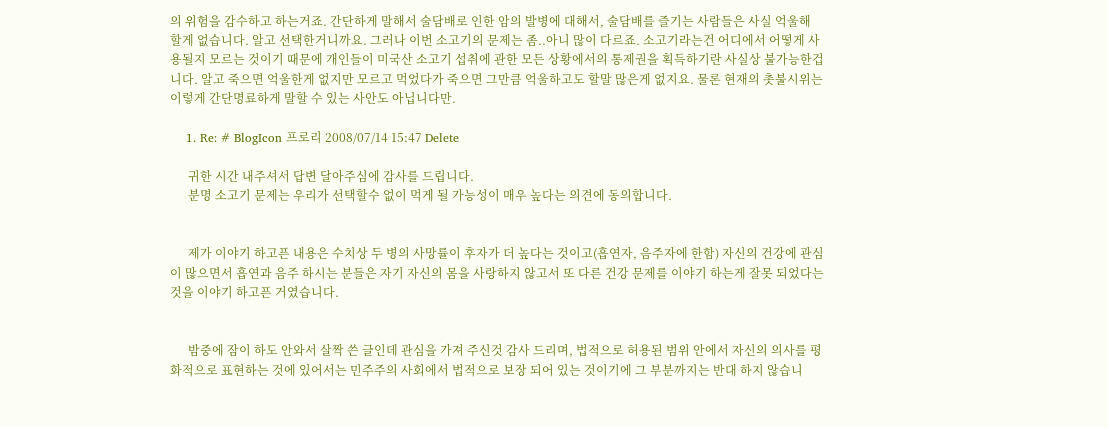의 위험을 감수하고 하는거죠. 간단하게 말해서 술담배로 인한 암의 발병에 대해서, 술담배를 즐기는 사람들은 사실 억울해 할게 없습니다. 알고 선택한거니까요. 그러나 이번 소고기의 문제는 좀..아니 많이 다르죠. 소고기라는건 어디에서 어떻게 사용될지 모르는 것이기 때문에 개인들이 미국산 소고기 섭취에 관한 모든 상황에서의 통제권을 획득하기란 사실상 불가능한겁니다. 알고 죽으면 억울한게 없지만 모르고 먹었다가 죽으면 그만큼 억울하고도 할말 많은게 없지요. 물론 현재의 촛불시위는 이렇게 간단명료하게 말할 수 있는 사안도 아닙니다만.

    1. Re: # BlogIcon 프로리 2008/07/14 15:47 Delete

      귀한 시간 내주셔서 답변 달아주심에 감사를 드립니다.
      분명 소고기 문제는 우리가 선택할수 없이 먹게 될 가능성이 매우 높다는 의견에 동의합니다.


      제가 이야기 하고픈 내용은 수치상 두 병의 사망률이 후자가 더 높다는 것이고(흡연자, 음주자에 한함) 자신의 건강에 관심이 많으면서 흡연과 음주 하시는 분들은 자기 자신의 몸을 사랑하지 않고서 또 다른 건강 문제를 이야기 하는게 잘못 되었다는 것을 이야기 하고픈 거였습니다.


      밤중에 잠이 하도 안와서 살짝 쓴 글인데 관심을 가져 주신것 감사 드리며, 법적으로 허용된 범위 안에서 자신의 의사를 평화적으로 표현하는 것에 있어서는 민주주의 사회에서 법적으로 보장 되어 있는 것이기에 그 부분까지는 반대 하지 않습니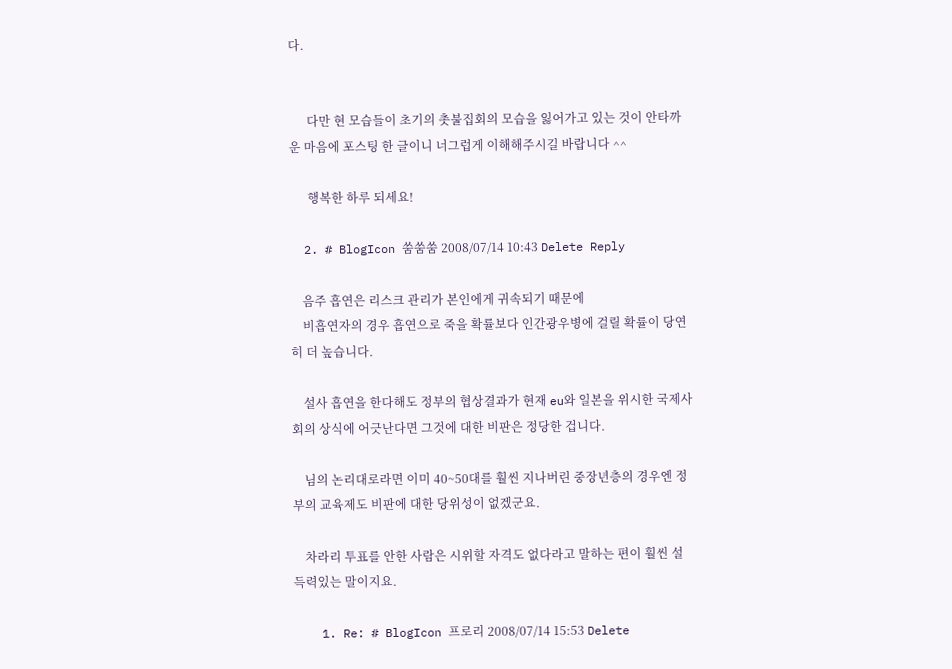다.


      다만 현 모습들이 초기의 촛불집회의 모습을 잃어가고 있는 것이 안타까운 마음에 포스팅 한 글이니 너그럽게 이해해주시길 바랍니다 ^^

      행복한 하루 되세요!

  2. # BlogIcon 쑴쑴쑴 2008/07/14 10:43 Delete Reply

    음주 흡연은 리스크 관리가 본인에게 귀속되기 때문에
    비흡연자의 경우 흡연으로 죽을 확률보다 인간광우병에 걸릴 확률이 당연히 더 높습니다.

    설사 흡연을 한다해도 정부의 협상결과가 현재 eu와 일본을 위시한 국제사회의 상식에 어긋난다면 그것에 대한 비판은 정당한 겁니다.

    님의 논리대로라면 이미 40~50대를 훨씬 지나버린 중장년층의 경우엔 정부의 교육제도 비판에 대한 당위성이 없겠군요.

    차라리 투표를 안한 사람은 시위할 자격도 없다라고 말하는 편이 훨씬 설득력있는 말이지요.

    1. Re: # BlogIcon 프로리 2008/07/14 15:53 Delete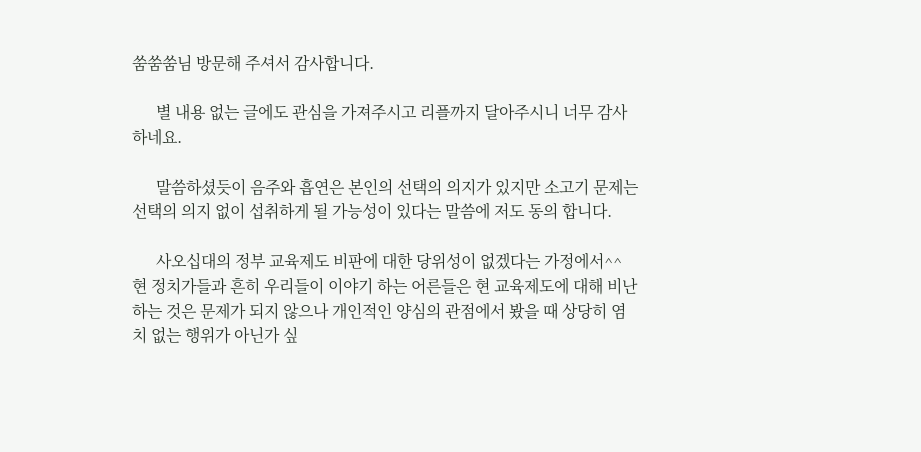쑴쑴쑴님 방문해 주셔서 감사합니다.

      별 내용 없는 글에도 관심을 가져주시고 리플까지 달아주시니 너무 감사하네요.

      말씀하셨듯이 음주와 흡연은 본인의 선택의 의지가 있지만 소고기 문제는 선택의 의지 없이 섭취하게 될 가능성이 있다는 말씀에 저도 동의 합니다.

      사오십대의 정부 교육제도 비판에 대한 당위성이 없겠다는 가정에서^^ 현 정치가들과 흔히 우리들이 이야기 하는 어른들은 현 교육제도에 대해 비난하는 것은 문제가 되지 않으나 개인적인 양심의 관점에서 봤을 때 상당히 염치 없는 행위가 아닌가 싶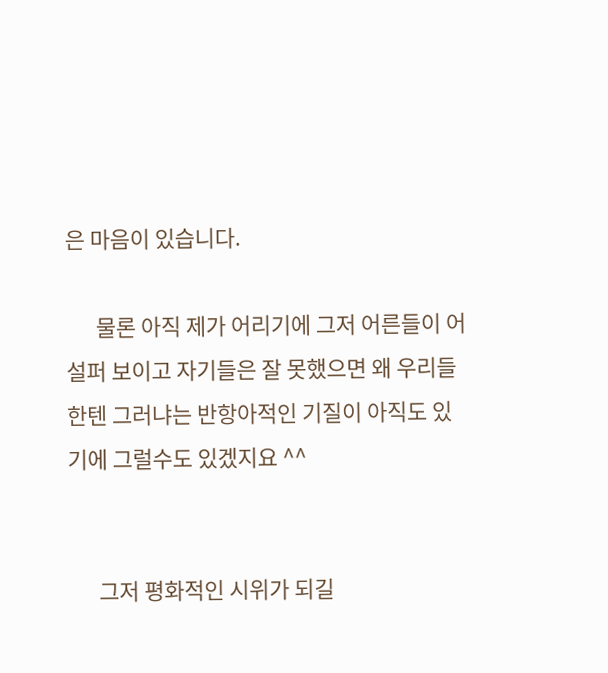은 마음이 있습니다.

      물론 아직 제가 어리기에 그저 어른들이 어설퍼 보이고 자기들은 잘 못했으면 왜 우리들한텐 그러냐는 반항아적인 기질이 아직도 있기에 그럴수도 있겠지요 ^^


      그저 평화적인 시위가 되길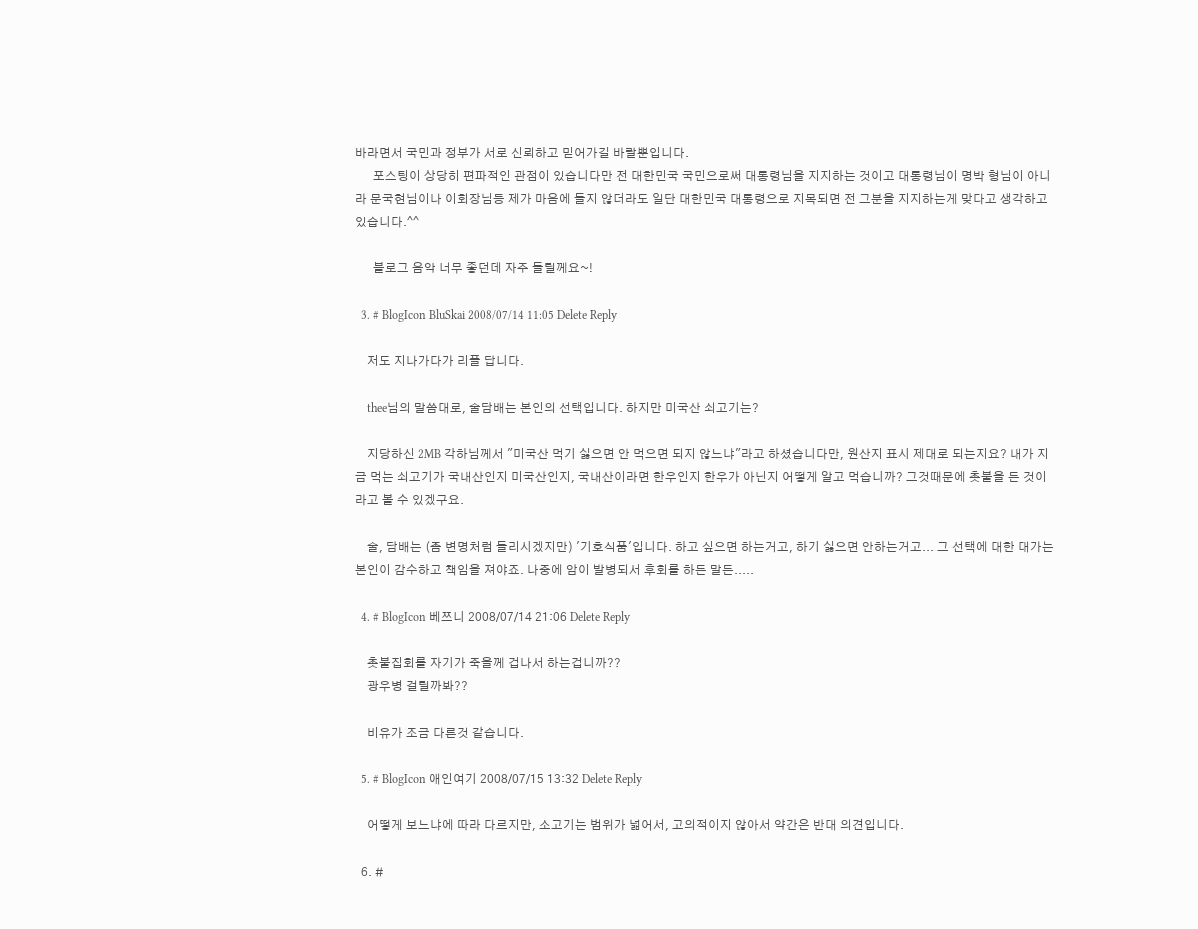바라면서 국민과 정부가 서로 신뢰하고 믿어가길 바랄뿐입니다.
      포스팅이 상당히 편파적인 관점이 있습니다만 전 대한민국 국민으로써 대통령님을 지지하는 것이고 대통령님이 명박 형님이 아니라 문국현님이나 이회장님등 제가 마음에 들지 않더라도 일단 대한민국 대통령으로 지목되면 전 그분을 지지하는게 맞다고 생각하고 있습니다.^^

      블로그 음악 너무 좋던데 자주 들릴께요~!

  3. # BlogIcon BluSkai 2008/07/14 11:05 Delete Reply

    저도 지나가다가 리플 답니다.

    thee님의 말씀대로, 술담배는 본인의 선택입니다. 하지만 미국산 쇠고기는?

    지당하신 2MB 각하님께서 "미국산 먹기 싫으면 안 먹으면 되지 않느냐"라고 하셨습니다만, 원산지 표시 제대로 되는지요? 내가 지금 먹는 쇠고기가 국내산인지 미국산인지, 국내산이라면 한우인지 한우가 아닌지 어떻게 알고 먹습니까? 그것때문에 촛불을 든 것이라고 볼 수 있겠구요.

    술, 담배는 (좀 변명처럼 들리시겠지만) '기호식품'입니다. 하고 싶으면 하는거고, 하기 싫으면 안하는거고... 그 선택에 대한 대가는 본인이 감수하고 책임을 져야죠. 나중에 암이 발병되서 후회를 하든 말든.....

  4. # BlogIcon 베쯔니 2008/07/14 21:06 Delete Reply

    촛불집회를 자기가 죽을께 겁나서 하는겁니까??
    광우병 걸릴까봐??

    비유가 조금 다른것 같습니다.

  5. # BlogIcon 애인여기 2008/07/15 13:32 Delete Reply

    어떻게 보느냐에 따라 다르지만, 소고기는 범위가 넓어서, 고의적이지 않아서 약간은 반대 의견입니다.

  6. #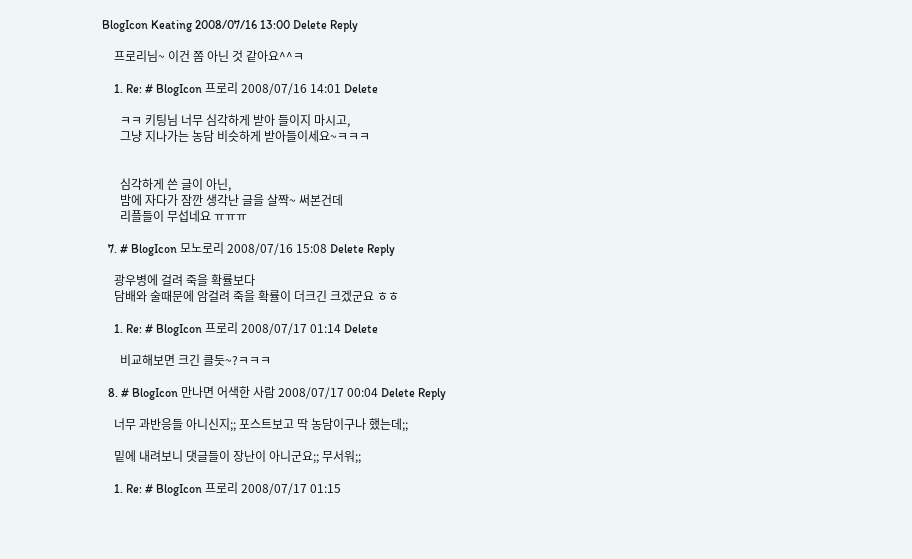BlogIcon Keating 2008/07/16 13:00 Delete Reply

    프로리님~ 이건 쫌 아닌 것 같아요^^ㅋ

    1. Re: # BlogIcon 프로리 2008/07/16 14:01 Delete

      ㅋㅋ 키팅님 너무 심각하게 받아 들이지 마시고,
      그냥 지나가는 농담 비슷하게 받아들이세요~ㅋㅋㅋ


      심각하게 쓴 글이 아닌,
      밤에 자다가 잠깐 생각난 글을 살짝~ 써본건데
      리플들이 무섭네요 ㅠㅠㅠ

  7. # BlogIcon 모노로리 2008/07/16 15:08 Delete Reply

    광우병에 걸려 죽을 확률보다
    담배와 술때문에 암걸려 죽을 확률이 더크긴 크겠군요 ㅎㅎ

    1. Re: # BlogIcon 프로리 2008/07/17 01:14 Delete

      비교해보면 크긴 클듯~?ㅋㅋㅋ

  8. # BlogIcon 만나면 어색한 사람 2008/07/17 00:04 Delete Reply

    너무 과반응들 아니신지;; 포스트보고 딱 농담이구나 했는데;;

    밑에 내려보니 댓글들이 장난이 아니군요;; 무서워;;

    1. Re: # BlogIcon 프로리 2008/07/17 01:15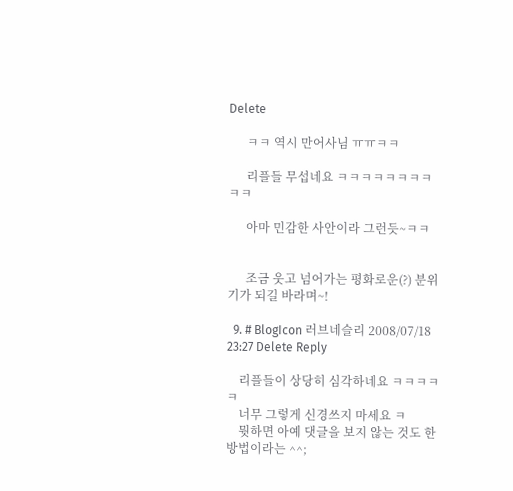Delete

      ㅋㅋ 역시 만어사님 ㅠㅠㅋㅋ

      리플들 무섭네요 ㅋㅋㅋㅋㅋㅋㅋㅋㅋㅋ

      아마 민감한 사안이라 그런듯~ㅋㅋ


      조금 웃고 넘어가는 평화로운(?) 분위기가 되길 바라며~!

  9. # BlogIcon 러브네슬리 2008/07/18 23:27 Delete Reply

    리플들이 상당히 심각하네요 ㅋㅋㅋㅋㅋ
    너무 그렇게 신경쓰지 마세요 ㅋ
    뭣하면 아예 댓글을 보지 않는 것도 한 방법이라는 ^^;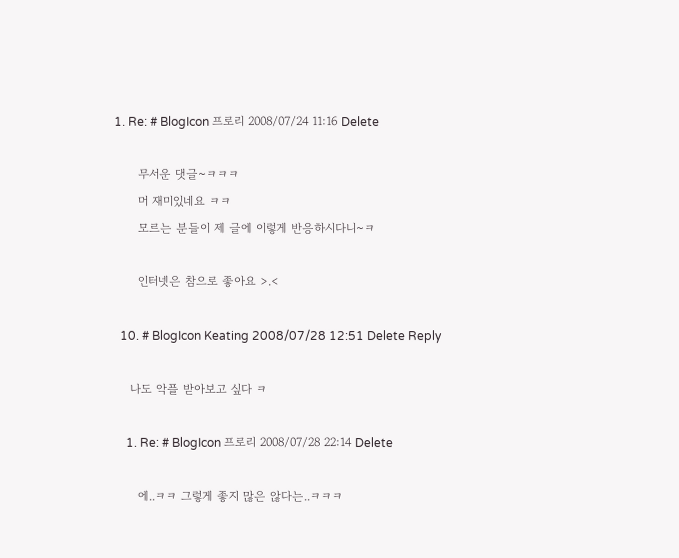1. Re: # BlogIcon 프로리 2008/07/24 11:16 Delete

      무서운 댓글~ㅋㅋㅋ
      머 재미있네요 ㅋㅋ
      모르는 분들이 제 글에 이렇게 반응하시다니~ㅋ

      인터넷은 참으로 좋아요 >.<

  10. # BlogIcon Keating 2008/07/28 12:51 Delete Reply

    나도 악플 받아보고 싶다 ㅋ

    1. Re: # BlogIcon 프로리 2008/07/28 22:14 Delete

      에..ㅋㅋ 그렇게 좋지 많은 않다는..ㅋㅋㅋ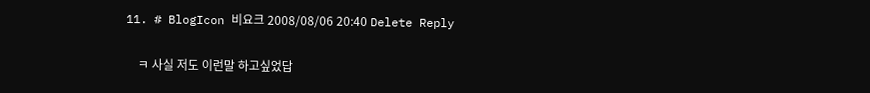11. # BlogIcon 비요크 2008/08/06 20:40 Delete Reply

    ㅋ 사실 저도 이런말 하고싶었답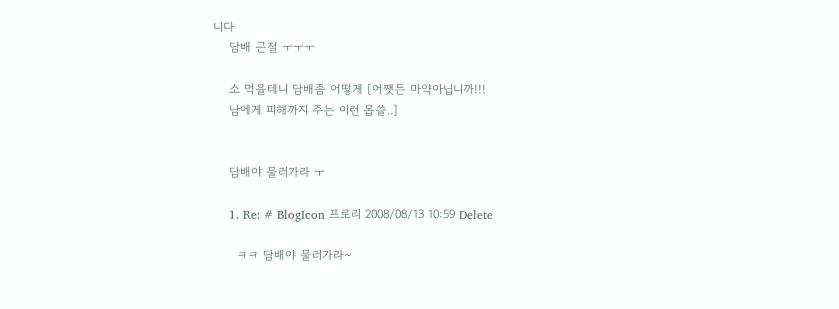니다
    담배 근절 ㅜㅜㅜ

    소 먹을테니 담배좀 어떻게 [어쨋든 마약아닙니까!!!
    남에게 피해까지 주는 이런 몹쓸..]


    담배야 물러가라 ㅜ

    1. Re: # BlogIcon 프로리 2008/08/13 10:59 Delete

      ㅋㅋ 담배야 물러가라~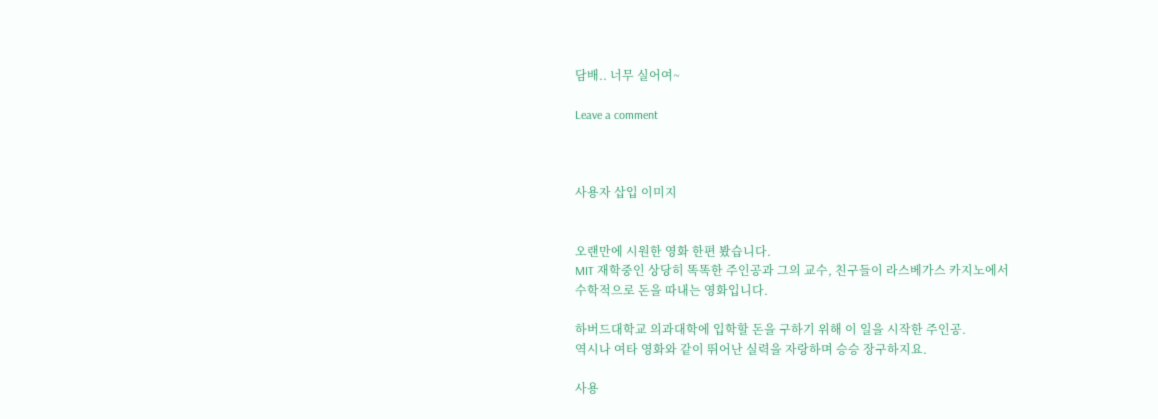담배.. 너무 실어여~

Leave a comment



사용자 삽입 이미지


오랜만에 시원한 영화 한편 봤습니다.
MIT 재학중인 상당히 똑똑한 주인공과 그의 교수, 친구들이 라스베가스 카지노에서
수학적으로 돈을 따내는 영화입니다.

하버드대학교 의과대학에 입학할 돈을 구하기 위해 이 일을 시작한 주인공.
역시나 여타 영화와 같이 뛰어난 실력을 자랑하며 승승 장구하지요.

사용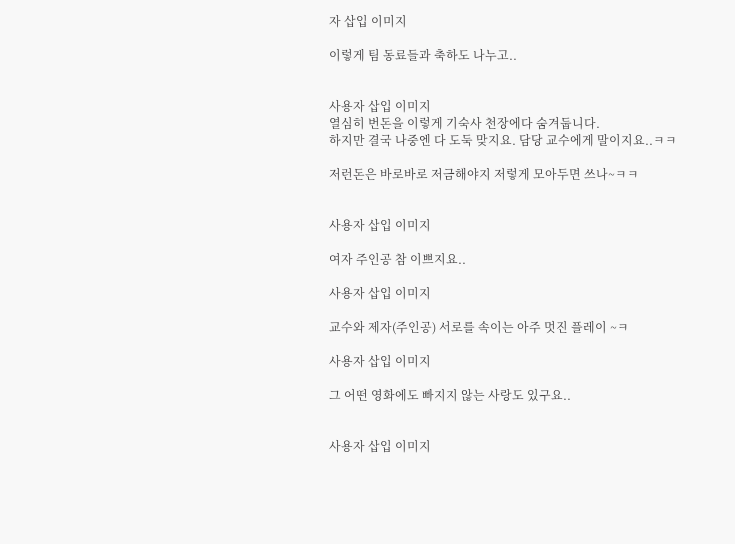자 삽입 이미지

이렇게 팀 동료들과 축하도 나누고..


사용자 삽입 이미지
열심히 번돈을 이렇게 기숙사 천장에다 숨겨둡니다.
하지만 결국 나중엔 다 도둑 맞지요. 담당 교수에게 말이지요..ㅋㅋ

저런돈은 바로바로 저금해야지 저렇게 모아두면 쓰나~ㅋㅋ


사용자 삽입 이미지

여자 주인공 참 이쁘지요..

사용자 삽입 이미지

교수와 제자(주인공) 서로를 속이는 아주 멋진 플레이 ~ㅋ

사용자 삽입 이미지

그 어떤 영화에도 빠지지 않는 사랑도 있구요..


사용자 삽입 이미지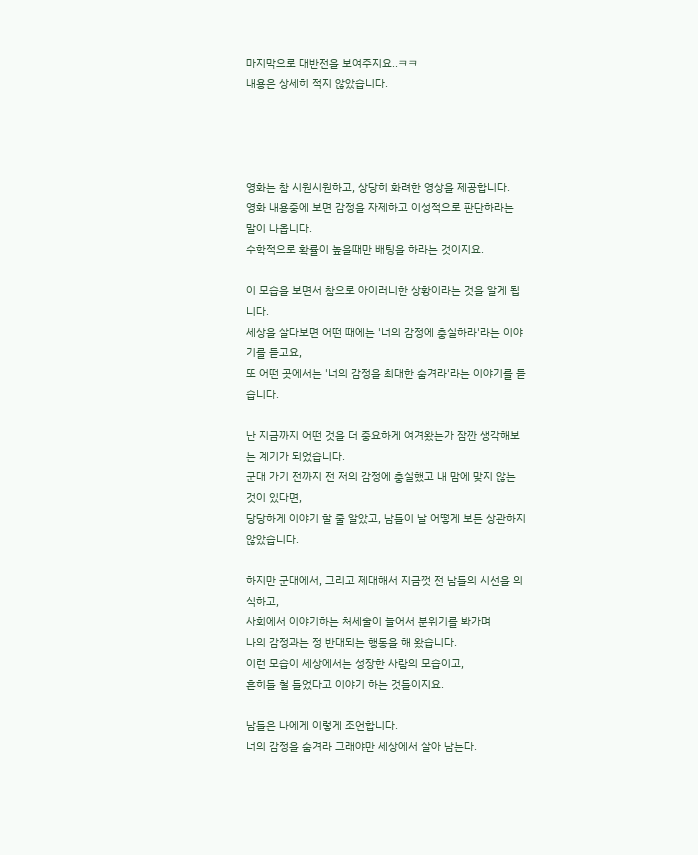마지막으로 대반전을 보여주지요..ㅋㅋ
내용은 상세히 적지 않았습니다.




영화는 참 시원시원하고, 상당히 화려한 영상을 제공합니다.
영화 내용중에 보면 감정을 자제하고 이성적으로 판단하라는 말이 나옵니다.
수학적으로 확률이 높을때만 배팅을 하라는 것이지요.

이 모습을 보면서 참으로 아이러니한 상황이라는 것을 알게 됩니다.
세상을 살다보면 어떤 때에는 '너의 감정에 충실하라'라는 이야기를 듣고요,
또 어떤 곳에서는 '너의 감정을 최대한 숨겨라'라는 이야기를 듣습니다.

난 지금까지 어떤 것을 더 중요하게 여겨왔는가 잠깐 생각해보는 계기가 되었습니다.
군대 가기 전까지 전 저의 감정에 충실했고 내 맘에 맞지 않는 것이 있다면,
당당하게 이야기 할 줄 알았고, 남들이 날 어떻게 보든 상관하지 않았습니다.

하지만 군대에서, 그리고 제대해서 지금껏 전 남들의 시선을 의식하고,
사회에서 이야기하는 처세술이 늘어서 분위기를 봐가며
나의 감정과는 정 반대되는 행동을 해 왔습니다.
이런 모습이 세상에서는 성장한 사람의 모습이고,
흔히들 철 들었다고 이야기 하는 것들이지요.

남들은 나에게 이렇게 조언합니다.
너의 감정을 숨겨라 그래야만 세상에서 살아 남는다.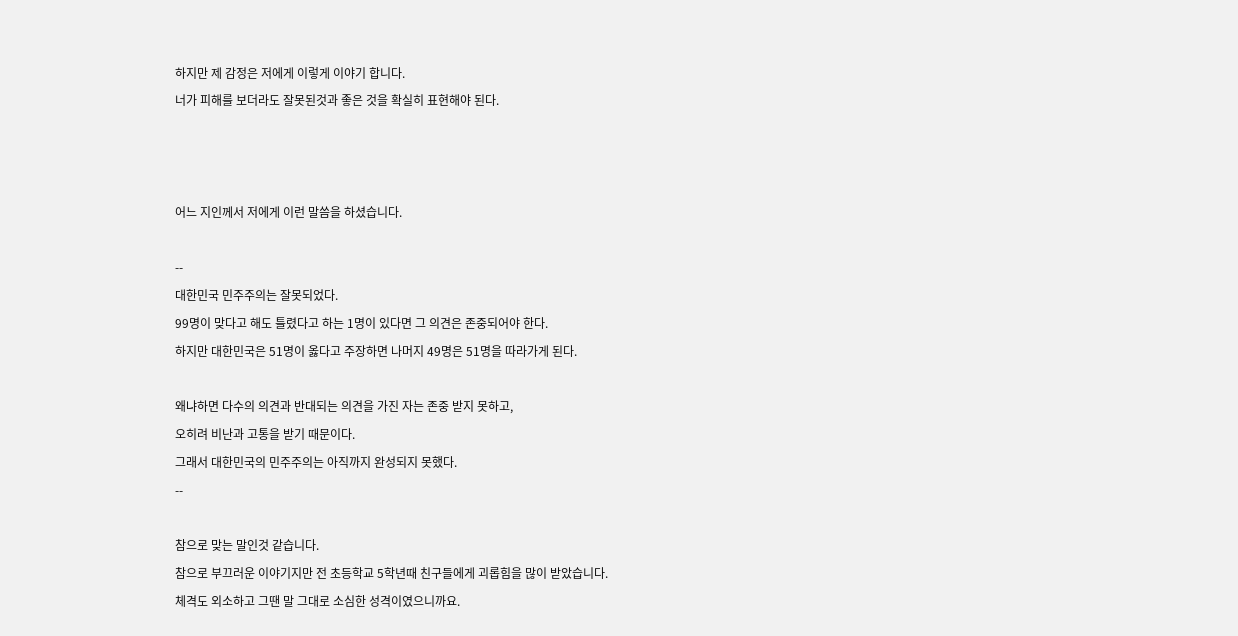하지만 제 감정은 저에게 이렇게 이야기 합니다.
너가 피해를 보더라도 잘못된것과 좋은 것을 확실히 표현해야 된다.



어느 지인께서 저에게 이런 말씀을 하셨습니다.

--
대한민국 민주주의는 잘못되었다.
99명이 맞다고 해도 틀렸다고 하는 1명이 있다면 그 의견은 존중되어야 한다.
하지만 대한민국은 51명이 옳다고 주장하면 나머지 49명은 51명을 따라가게 된다.

왜냐하면 다수의 의견과 반대되는 의견을 가진 자는 존중 받지 못하고,
오히려 비난과 고통을 받기 때문이다.
그래서 대한민국의 민주주의는 아직까지 완성되지 못했다.
--

참으로 맞는 말인것 같습니다.
참으로 부끄러운 이야기지만 전 초등학교 5학년때 친구들에게 괴롭힘을 많이 받았습니다.
체격도 외소하고 그땐 말 그대로 소심한 성격이였으니까요.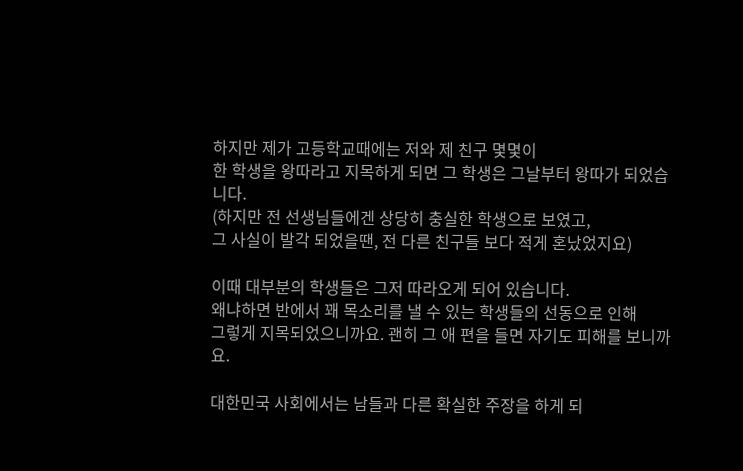하지만 제가 고등학교때에는 저와 제 친구 몇몇이
한 학생을 왕따라고 지목하게 되면 그 학생은 그날부터 왕따가 되었습니다.
(하지만 전 선생님들에겐 상당히 충실한 학생으로 보였고,
그 사실이 발각 되었을땐, 전 다른 친구들 보다 적게 혼났었지요)

이때 대부분의 학생들은 그저 따라오게 되어 있습니다.
왜냐하면 반에서 꽤 목소리를 낼 수 있는 학생들의 선동으로 인해
그렇게 지목되었으니까요. 괜히 그 애 편을 들면 자기도 피해를 보니까요.

대한민국 사회에서는 남들과 다른 확실한 주장을 하게 되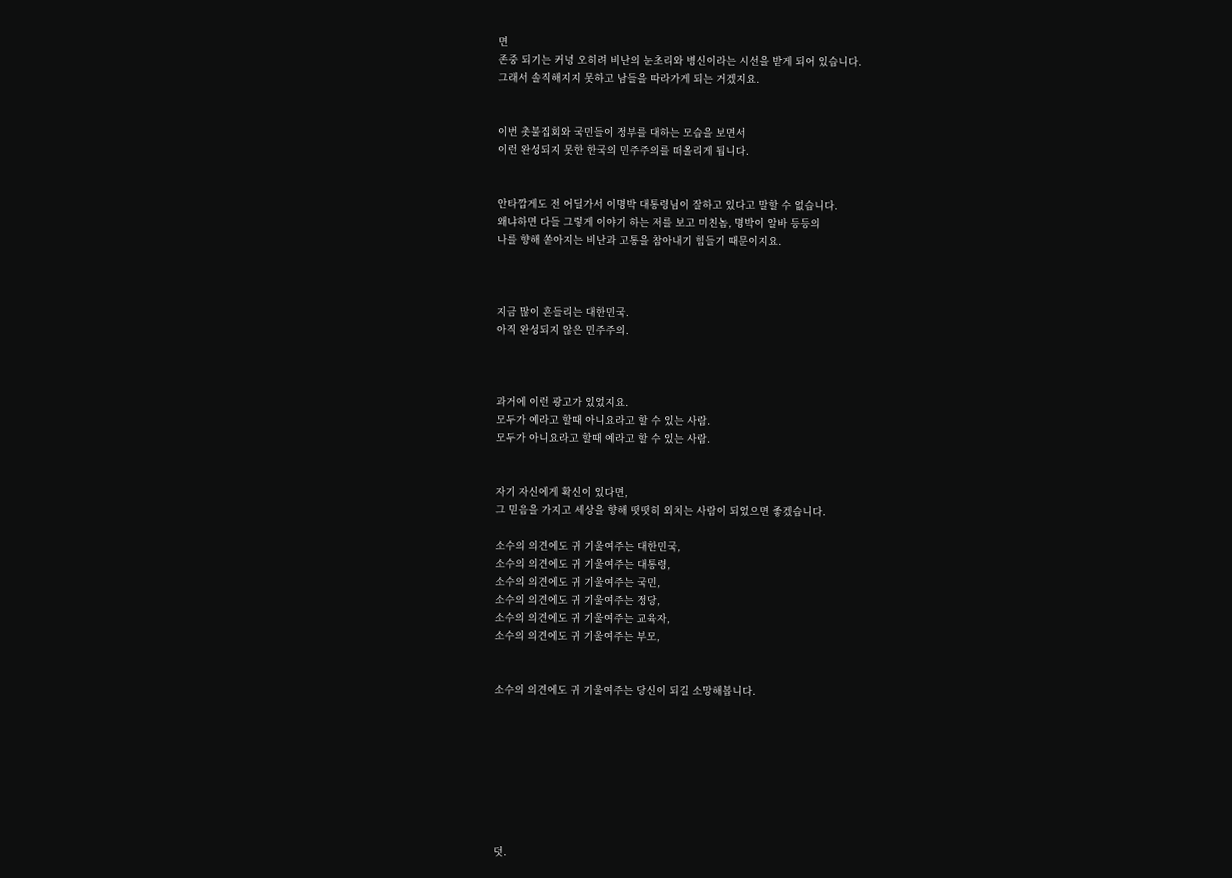면
존중 되기는 커녕 오히려 비난의 눈초리와 병신이라는 시선을 받게 되어 있습니다.
그래서 솔직해지지 못하고 남들을 따라가게 되는 거겠지요.


이번 촛불집회와 국민들이 정부를 대하는 모습을 보면서
이런 완성되지 못한 한국의 민주주의를 떠올리게 됩니다.


안타깝게도 전 어딜가서 이명박 대통령님이 잘하고 있다고 말할 수 없습니다.
왜냐하면 다들 그렇게 이야기 하는 저를 보고 미친놈, 명박이 알바 등등의
나를 향해 쏟아지는 비난과 고통을 참아내기 힘들기 때문이지요.



지금 많이 흔들리는 대한민국.
아직 완성되지 않은 민주주의.



과거에 이런 광고가 있었지요.
모두가 예라고 할때 아니요라고 할 수 있는 사람.
모두가 아니요라고 할때 예라고 할 수 있는 사람.


자기 자신에게 확신이 있다면,
그 믿음을 가지고 세상을 향해 떳떳히 외치는 사람이 되었으면 좋겠습니다.

소수의 의견에도 귀 기울여주는 대한민국,
소수의 의견에도 귀 기울여주는 대통령,
소수의 의견에도 귀 기울여주는 국민,
소수의 의견에도 귀 기울여주는 정당,
소수의 의견에도 귀 기울여주는 교육자,
소수의 의견에도 귀 기울여주는 부모,


소수의 의견에도 귀 기울여주는 당신이 되길 소망해봅니다.








덧.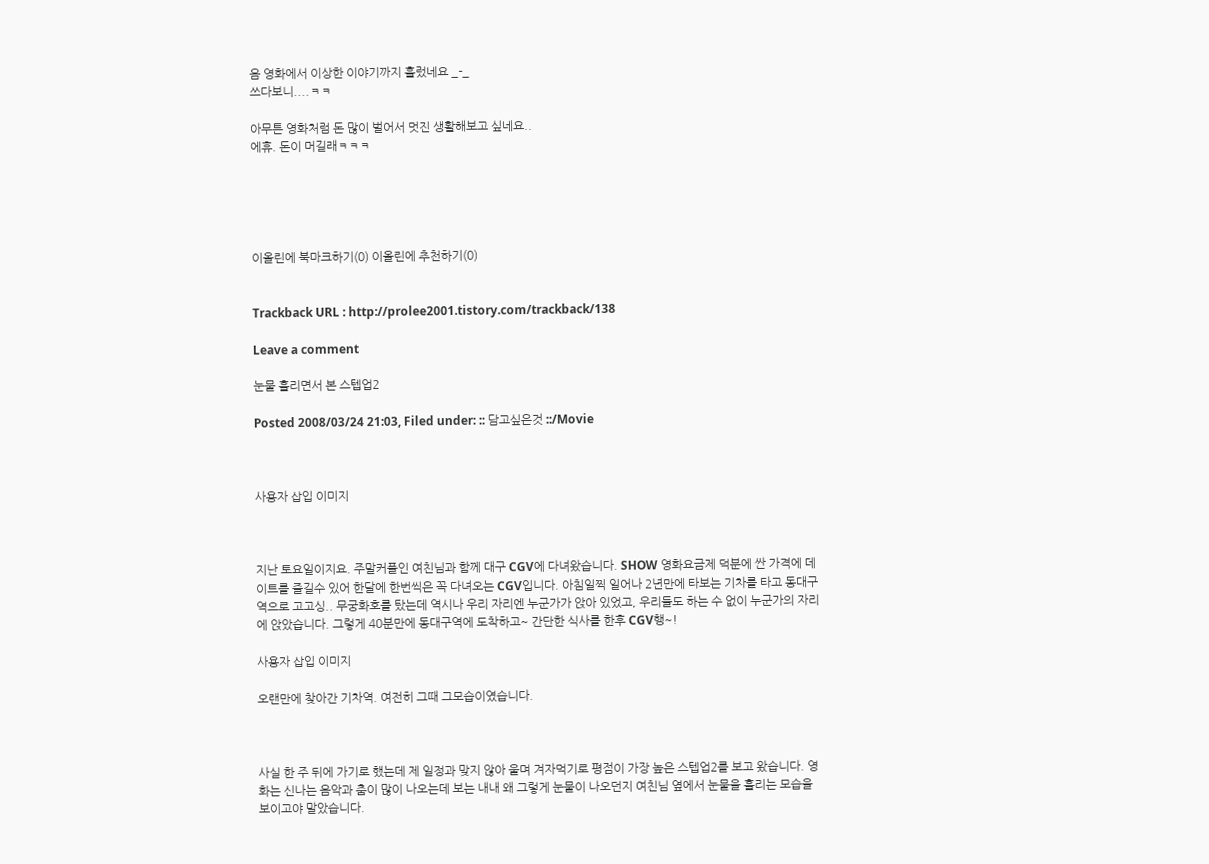음 영화에서 이상한 이야기까지 흘렀네요 _-_
쓰다보니....ㅋㅋ

아무튼 영화처럼 돈 많이 벌어서 멋진 생활해보고 싶네요..
에휴. 돈이 머길래ㅋㅋㅋ





이올린에 북마크하기(0) 이올린에 추천하기(0)


Trackback URL : http://prolee2001.tistory.com/trackback/138

Leave a comment

눈물 흘리면서 본 스텝업2

Posted 2008/03/24 21:03, Filed under: :: 담고싶은것 ::/Movie



사용자 삽입 이미지



지난 토요일이지요. 주말커플인 여친님과 함께 대구 CGV에 다녀왔습니다. SHOW 영화요금제 덕분에 싼 가격에 데이트를 즐길수 있어 한달에 한번씩은 꼭 다녀오는 CGV입니다. 아침일찍 일어나 2년만에 타보는 기차를 타고 동대구역으로 고고싱.. 무궁화호를 탔는데 역시나 우리 자리엔 누군가가 앉아 있었고, 우리들도 하는 수 없이 누군가의 자리에 앉았습니다. 그렇게 40분만에 동대구역에 도착하고~ 간단한 식사를 한후 CGV행~!

사용자 삽입 이미지

오랜만에 찾아간 기차역. 여전히 그때 그모습이였습니다.



사실 한 주 뒤에 가기로 했는데 제 일정과 맞지 않아 울며 겨자먹기로 평점이 가장 높은 스텝업2를 보고 왔습니다. 영화는 신나는 음악과 춤이 많이 나오는데 보는 내내 왜 그렇게 눈물이 나오던지 여친님 옆에서 눈물을 흘리는 모습을 보이고야 말았습니다.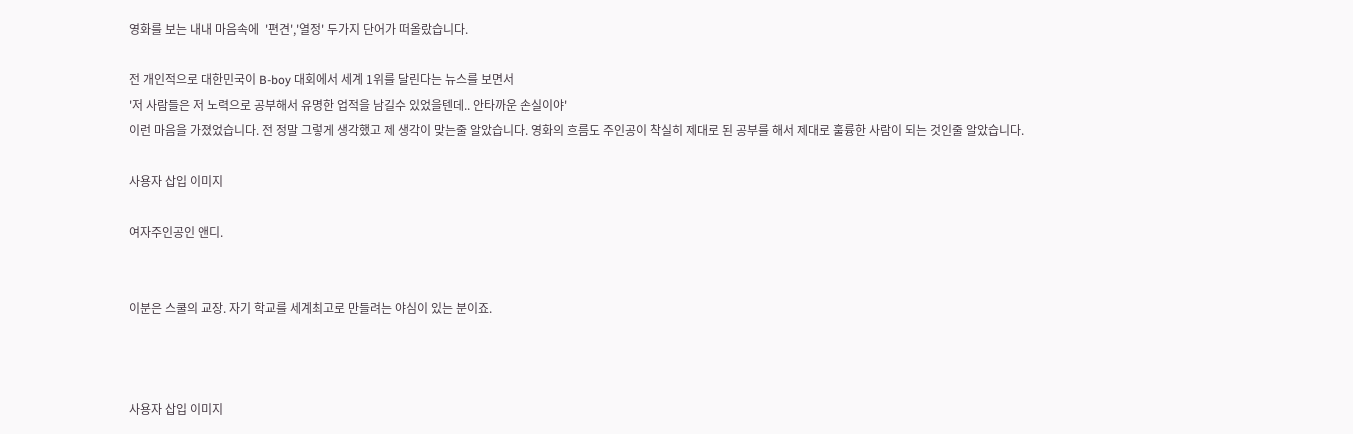영화를 보는 내내 마음속에  '편견','열정' 두가지 단어가 떠올랐습니다.

전 개인적으로 대한민국이 B-boy 대회에서 세계 1위를 달린다는 뉴스를 보면서
'저 사람들은 저 노력으로 공부해서 유명한 업적을 남길수 있었을텐데.. 안타까운 손실이야'
이런 마음을 가졌었습니다. 전 정말 그렇게 생각했고 제 생각이 맞는줄 알았습니다. 영화의 흐름도 주인공이 착실히 제대로 된 공부를 해서 제대로 훌륭한 사람이 되는 것인줄 알았습니다.

사용자 삽입 이미지

여자주인공인 앤디.


이분은 스쿨의 교장. 자기 학교를 세계최고로 만들려는 야심이 있는 분이죠.



사용자 삽입 이미지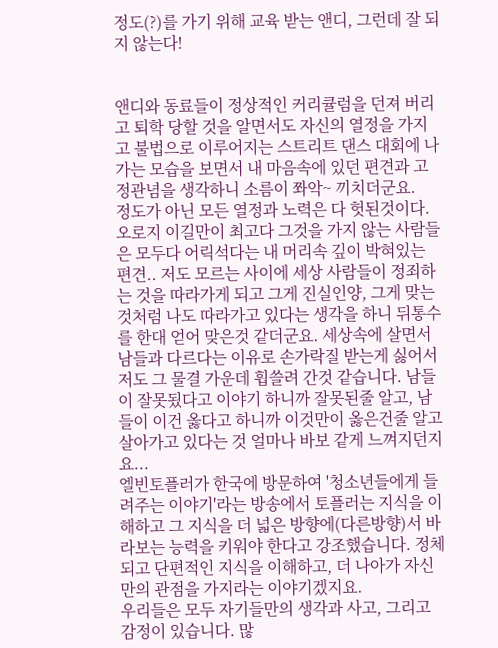정도(?)를 가기 위해 교육 받는 앤디, 그런데 잘 되지 않는다!


앤디와 동료들이 정상적인 커리큘럼을 던져 버리고 퇴학 당할 것을 알면서도 자신의 열정을 가지고 불법으로 이루어지는 스트리트 댄스 대회에 나가는 모습을 보면서 내 마음속에 있던 편견과 고정관념을 생각하니 소름이 쫘악~ 끼치더군요.
정도가 아닌 모든 열정과 노력은 다 헛된것이다. 오로지 이길만이 최고다 그것을 가지 않는 사람들은 모두다 어릭석다는 내 머리속 깊이 박혀있는 편견.. 저도 모르는 사이에 세상 사람들이 정죄하는 것을 따라가게 되고 그게 진실인양, 그게 맞는 것처럼 나도 따라가고 있다는 생각을 하니 뒤통수를 한대 얻어 맞은것 같더군요. 세상속에 살면서 남들과 다르다는 이유로 손가락질 받는게 싫어서 저도 그 물결 가운데 휩쓸려 간것 같습니다. 남들이 잘못됬다고 이야기 하니까 잘못된줄 알고, 남들이 이건 옳다고 하니까 이것만이 옳은건줄 알고 살아가고 있다는 것 얼마나 바보 같게 느껴지던지요...
엘빈토플러가 한국에 방문하여 '청소년들에게 들려주는 이야기'라는 방송에서 토플러는 지식을 이해하고 그 지식을 더 넓은 방향에(다른방향)서 바라보는 능력을 키워야 한다고 강조했습니다. 정체되고 단편적인 지식을 이해하고, 더 나아가 자신만의 관점을 가지라는 이야기겠지요.
우리들은 모두 자기들만의 생각과 사고, 그리고 감정이 있습니다. 많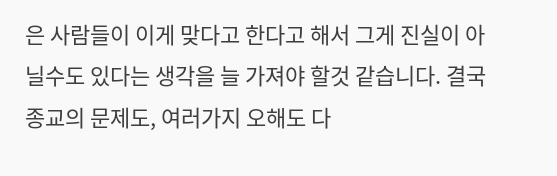은 사람들이 이게 맞다고 한다고 해서 그게 진실이 아닐수도 있다는 생각을 늘 가져야 할것 같습니다. 결국 종교의 문제도, 여러가지 오해도 다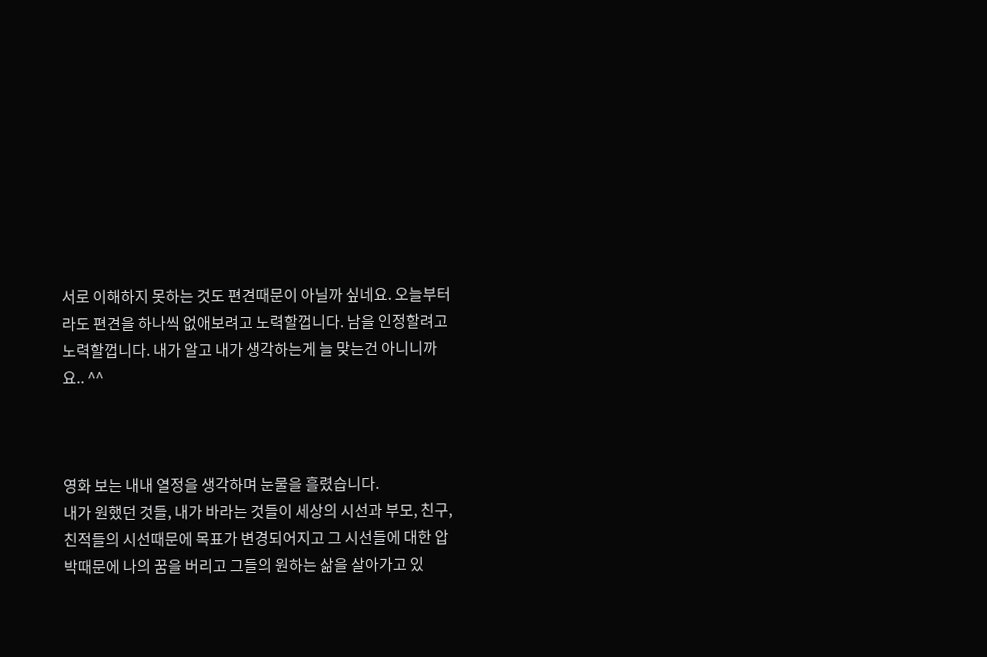서로 이해하지 못하는 것도 편견때문이 아닐까 싶네요. 오늘부터라도 편견을 하나씩 없애보려고 노력할껍니다. 남을 인정할려고 노력할껍니다. 내가 알고 내가 생각하는게 늘 맞는건 아니니까요.. ^^



영화 보는 내내 열정을 생각하며 눈물을 흘렸습니다.
내가 원했던 것들, 내가 바라는 것들이 세상의 시선과 부모, 친구, 친적들의 시선때문에 목표가 변경되어지고 그 시선들에 대한 압박때문에 나의 꿈을 버리고 그들의 원하는 삶을 살아가고 있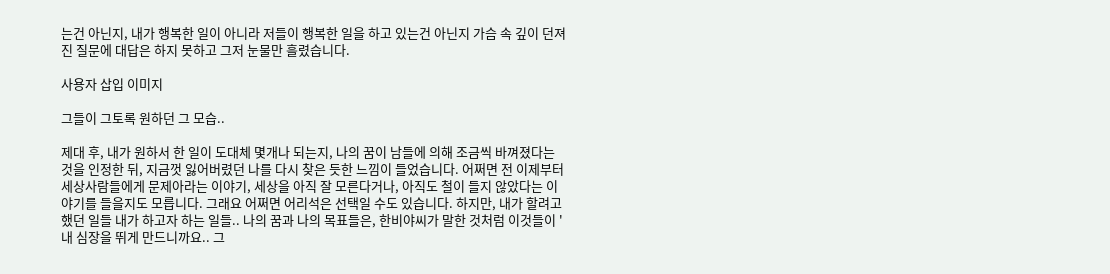는건 아닌지, 내가 행복한 일이 아니라 저들이 행복한 일을 하고 있는건 아닌지 가슴 속 깊이 던져진 질문에 대답은 하지 못하고 그저 눈물만 흘렸습니다.

사용자 삽입 이미지

그들이 그토록 원하던 그 모습..

제대 후, 내가 원하서 한 일이 도대체 몇개나 되는지, 나의 꿈이 남들에 의해 조금씩 바껴졌다는 것을 인정한 뒤, 지금껏 잃어버렸던 나를 다시 찾은 듯한 느낌이 들었습니다. 어쩌면 전 이제부터 세상사람들에게 문제아라는 이야기, 세상을 아직 잘 모른다거나, 아직도 철이 들지 않았다는 이야기를 들을지도 모릅니다. 그래요 어쩌면 어리석은 선택일 수도 있습니다. 하지만, 내가 할려고 했던 일들 내가 하고자 하는 일들.. 나의 꿈과 나의 목표들은, 한비야씨가 말한 것처럼 이것들이 '내 심장을 뛰게 만드니까요.. 그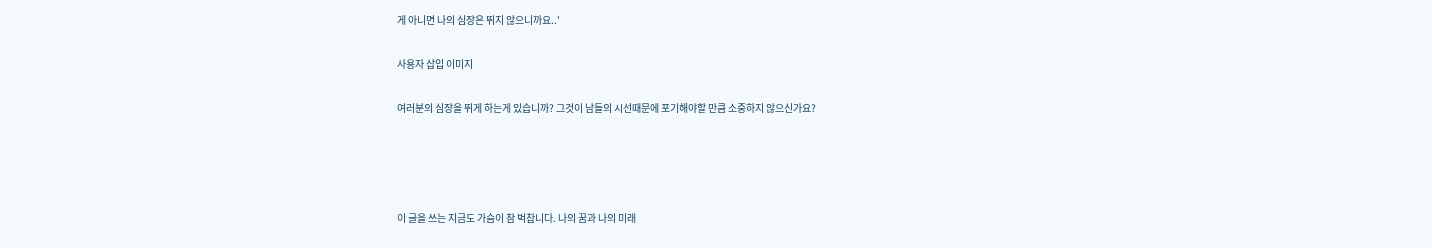게 아니면 나의 심장은 뛰지 않으니까요..'

사용자 삽입 이미지

여러분의 심장을 뛰게 하는게 있습니까? 그것이 남들의 시선때문에 포기해야할 만큼 소중하지 않으신가요?




이 글을 쓰는 지금도 가슴이 참 벅찹니다. 나의 꿈과 나의 미래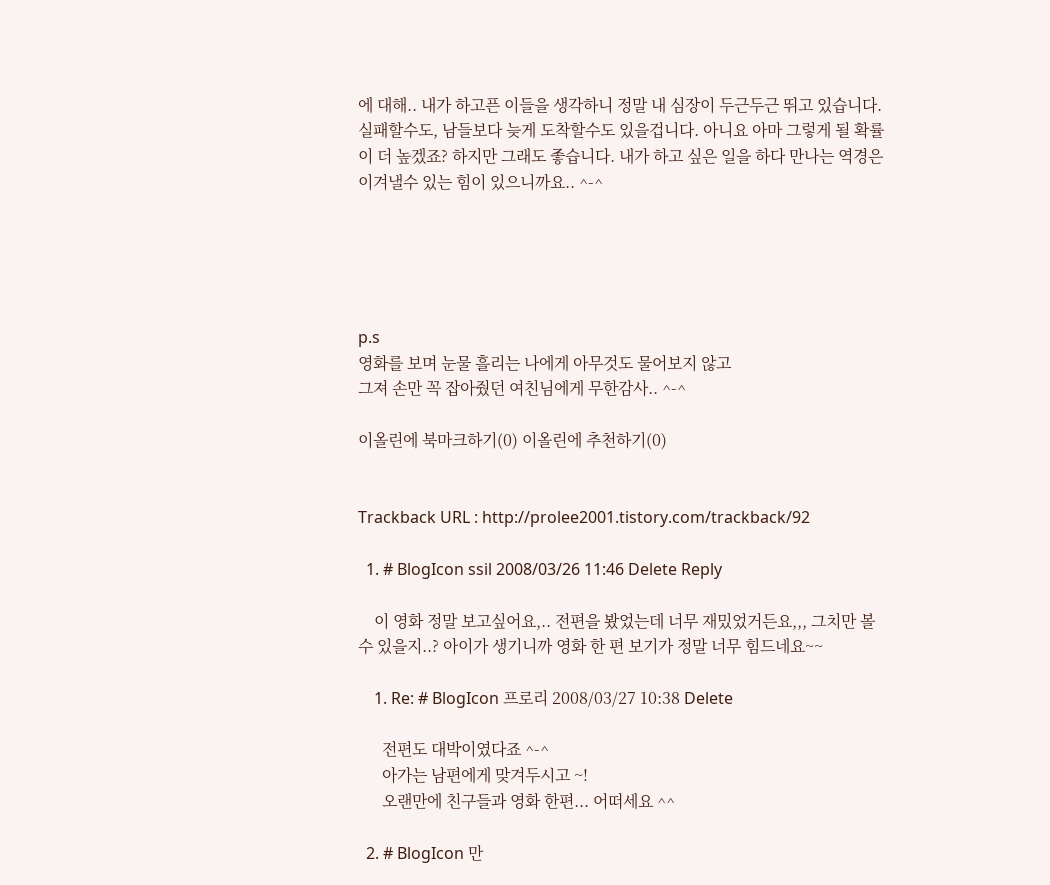에 대해.. 내가 하고픈 이들을 생각하니 정말 내 심장이 두근두근 뛰고 있습니다. 실패할수도, 남들보다 늦게 도착할수도 있을겁니다. 아니요 아마 그렇게 될 확률이 더 높겠죠? 하지만 그래도 좋습니다. 내가 하고 싶은 일을 하다 만나는 역경은 이겨낼수 있는 힘이 있으니까요.. ^-^





p.s
영화를 보며 눈물 흘리는 나에게 아무것도 물어보지 않고
그져 손만 꼭 잡아줬던 여친님에게 무한감사.. ^-^

이올린에 북마크하기(0) 이올린에 추천하기(0)


Trackback URL : http://prolee2001.tistory.com/trackback/92

  1. # BlogIcon ssil 2008/03/26 11:46 Delete Reply

    이 영화 정말 보고싶어요,.. 전편을 봤었는데 너무 재밌었거든요,,, 그치만 볼 수 있을지..? 아이가 생기니까 영화 한 편 보기가 정말 너무 힘드네요~~

    1. Re: # BlogIcon 프로리 2008/03/27 10:38 Delete

      전편도 대박이였다죠 ^-^
      아가는 남편에게 맞겨두시고 ~!
      오랜만에 친구들과 영화 한편... 어떠세요 ^^

  2. # BlogIcon 만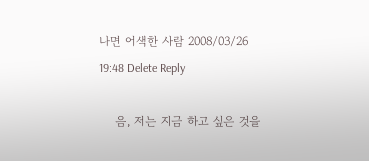나면 어색한 사람 2008/03/26 19:48 Delete Reply

    음, 저는 지금 하고 싶은 것을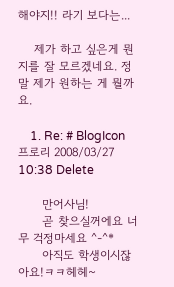해야지!! 라기 보다는...

    제가 하고 싶은게 뭔지를 잘 모르겠네요. 정말 제가 원하는 게 뭘까요.

    1. Re: # BlogIcon 프로리 2008/03/27 10:38 Delete

      만어사님!
      곧 찾으실꺼에요 너무 걱정마세요 ^-^*
      아직도 학생이시잖아요!ㅋㅋ헤헤~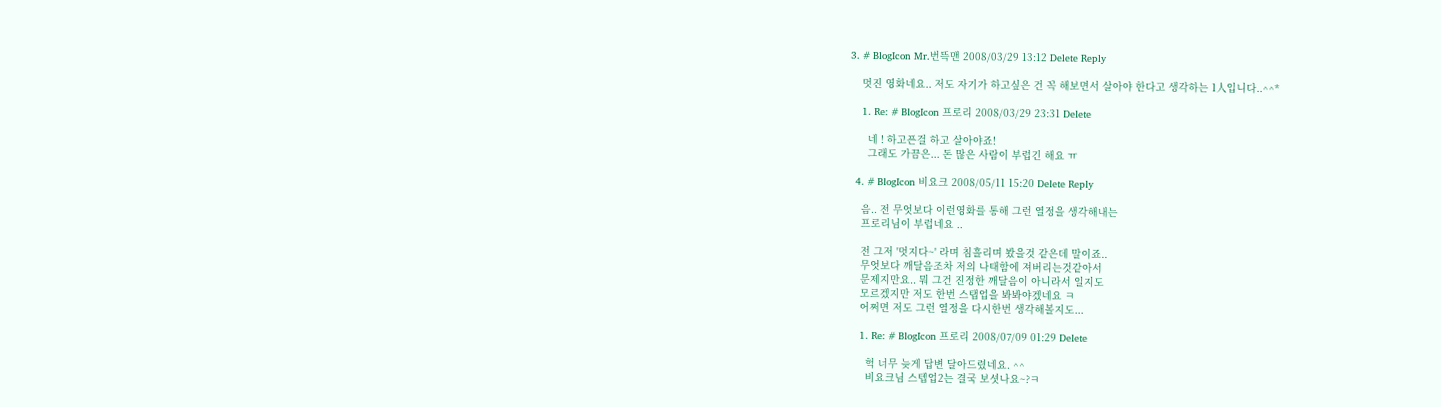3. # BlogIcon Mr.번뜩맨 2008/03/29 13:12 Delete Reply

    멋진 영화네요.. 저도 자기가 하고싶은 건 꼭 해보면서 살아야 한다고 생각하는 1人입니다..^^*

    1. Re: # BlogIcon 프로리 2008/03/29 23:31 Delete

      네 ! 하고픈걸 하고 살아야죠!
      그래도 가끔은... 돈 많은 사람이 부럽긴 해요 ㅠ

  4. # BlogIcon 비요크 2008/05/11 15:20 Delete Reply

    음.. 전 무엇보다 이런영화를 통해 그런 열정을 생각해내는
    프로리님이 부럽네요 ..

    전 그저 '멋지다~' 라며 침흘리며 봤을것 같은데 말이죠..
    무엇보다 깨달음조차 저의 나태함에 져버리는것같아서
    문제지만요.. 뭐 그건 진정한 깨달음이 아니라서 일지도
    모르겠지만 저도 한번 스탭업을 봐봐야겠네요 ㅋ
    어쩌면 저도 그런 열정을 다시한번 생각해볼지도...

    1. Re: # BlogIcon 프로리 2008/07/09 01:29 Delete

      헉 너무 늦게 답변 달아드렸네요. ^^
      비요크님 스텝업2는 결국 보셧나요~?ㅋ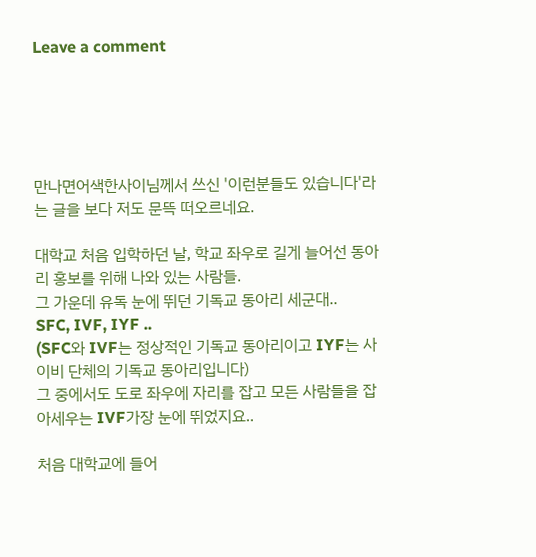Leave a comment





만나면어색한사이님께서 쓰신 '이런분들도 있습니다'라는 글을 보다 저도 문뜩 떠오르네요.

대학교 처음 입학하던 날, 학교 좌우로 길게 늘어선 동아리 홍보를 위해 나와 있는 사람들.
그 가운데 유독 눈에 뛰던 기독교 동아리 세군대..
SFC, IVF, IYF ..
(SFC와 IVF는 정상적인 기독교 동아리이고 IYF는 사이비 단체의 기독교 동아리입니다)
그 중에서도 도로 좌우에 자리를 잡고 모든 사람들을 잡아세우는 IVF가장 눈에 뛰었지요..

처음 대학교에 들어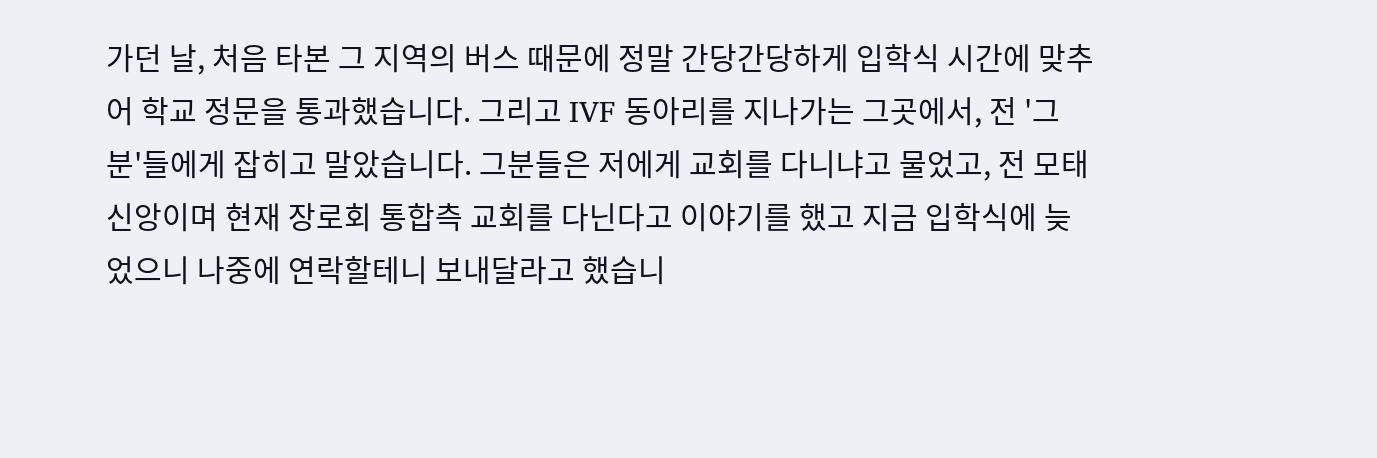가던 날, 처음 타본 그 지역의 버스 때문에 정말 간당간당하게 입학식 시간에 맞추어 학교 정문을 통과했습니다. 그리고 IVF 동아리를 지나가는 그곳에서, 전 '그분'들에게 잡히고 말았습니다. 그분들은 저에게 교회를 다니냐고 물었고, 전 모태신앙이며 현재 장로회 통합측 교회를 다닌다고 이야기를 했고 지금 입학식에 늦었으니 나중에 연락할테니 보내달라고 했습니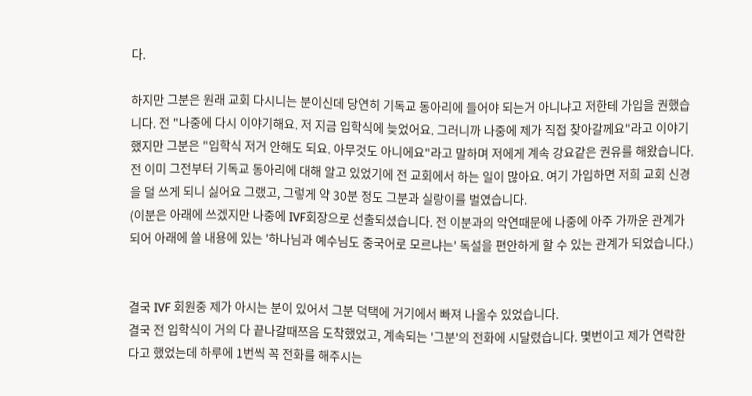다.

하지만 그분은 원래 교회 다시니는 분이신데 당연히 기독교 동아리에 들어야 되는거 아니냐고 저한테 가입을 권했습니다. 전 "나중에 다시 이야기해요. 저 지금 입학식에 늦었어요. 그러니까 나중에 제가 직접 찾아갈께요"라고 이야기 했지만 그분은 "입학식 저거 안해도 되요. 아무것도 아니에요"라고 말하며 저에게 계속 강요같은 권유를 해왔습니다. 전 이미 그전부터 기독교 동아리에 대해 알고 있었기에 전 교회에서 하는 일이 많아요. 여기 가입하면 저희 교회 신경을 덜 쓰게 되니 싫어요 그랬고, 그렇게 약 30분 정도 그분과 실랑이를 벌였습니다.
(이분은 아래에 쓰겠지만 나중에 IVF회장으로 선출되셨습니다. 전 이분과의 악연때문에 나중에 아주 가까운 관계가 되어 아래에 쓸 내용에 있는 '하나님과 예수님도 중국어로 모르냐는' 독설을 편안하게 할 수 있는 관계가 되었습니다.)


결국 IVF 회원중 제가 아시는 분이 있어서 그분 덕택에 거기에서 빠져 나올수 있었습니다.
결국 전 입학식이 거의 다 끝나갈때쯔음 도착했었고, 계속되는 '그분'의 전화에 시달렸습니다. 몇번이고 제가 연락한다고 했었는데 하루에 1번씩 꼭 전화를 해주시는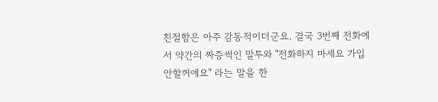친절함은 아주 감동적이더군요. 결국 3번째 전화에서 약간의 짜증썩인 말투와 "전화하지 마세요 가입 안할꺼에요" 라는 말을 한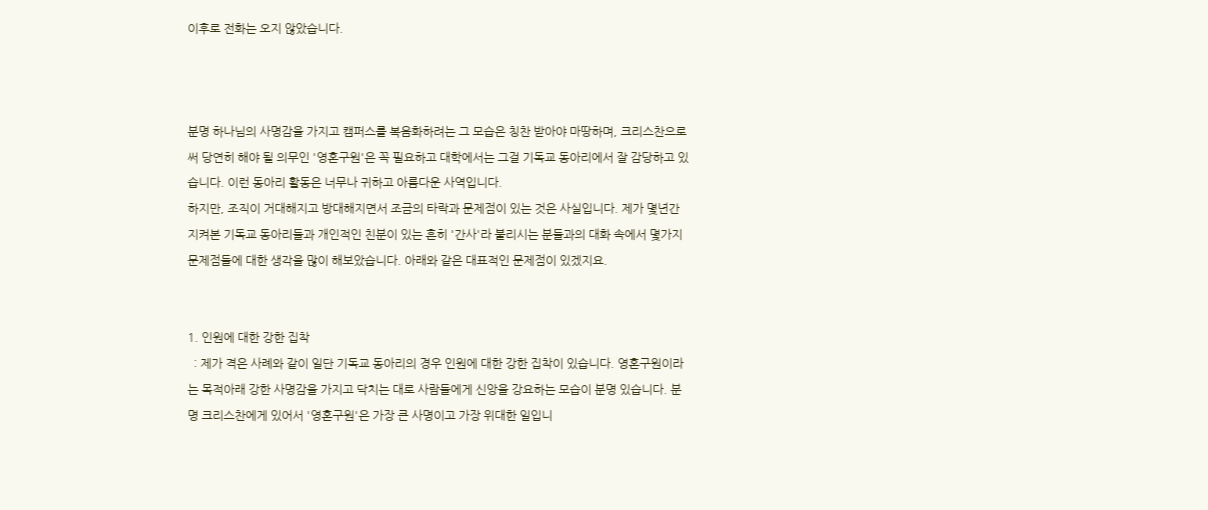이후로 전화는 오지 않았습니다.



분명 하나님의 사명감을 가지고 캠퍼스를 복음화하려는 그 모습은 칭찬 받아야 마땅하며, 크리스찬으로써 당연히 해야 될 의무인 '영혼구원'은 꼭 필요하고 대학에서는 그걸 기독교 동아리에서 잘 감당하고 있습니다. 이런 동아리 활동은 너무나 귀하고 아름다운 사역입니다.
하지만, 조직이 거대해지고 방대해지면서 조금의 타락과 문제점이 있는 것은 사실입니다. 제가 몇년간 지켜본 기독교 동아리들과 개인적인 친분이 있는 흔히 '간사'라 불리시는 분들과의 대화 속에서 몇가지 문제점들에 대한 생각을 많이 해보았습니다. 아래와 같은 대표적인 문제점이 있겠지요.


1. 인원에 대한 강한 집착
  : 제가 격은 사례와 같이 일단 기독교 동아리의 경우 인원에 대한 강한 집착이 있습니다. 영혼구원이라는 목적아래 강한 사명감을 가지고 닥치는 대로 사람들에게 신앙을 강요하는 모습이 분명 있습니다. 분명 크리스찬에게 있어서 '영혼구원'은 가장 큰 사명이고 가장 위대한 일입니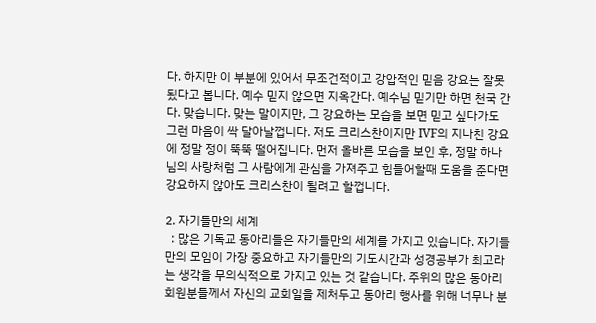다. 하지만 이 부분에 있어서 무조건적이고 강압적인 믿음 강요는 잘못됬다고 봅니다. 예수 믿지 않으면 지옥간다. 예수님 믿기만 하면 천국 간다. 맞습니다. 맞는 말이지만, 그 강요하는 모습을 보면 믿고 싶다가도 그런 마음이 싹 달아날껍니다. 저도 크리스찬이지만 IVF의 지나친 강요에 정말 정이 뚝뚝 떨어집니다. 먼저 올바른 모습을 보인 후, 정말 하나님의 사랑처럼 그 사람에게 관심을 가져주고 힘들어할때 도움을 준다면 강요하지 않아도 크리스찬이 될려고 할껍니다.

2. 자기들만의 세계
  : 많은 기독교 동아리들은 자기들만의 세계를 가지고 있습니다. 자기들만의 모임이 가장 중요하고 자기들만의 기도시간과 성경공부가 최고라는 생각을 무의식적으로 가지고 있는 것 같습니다. 주위의 많은 동아리 회원분들께서 자신의 교회일을 제처두고 동아리 행사를 위해 너무나 분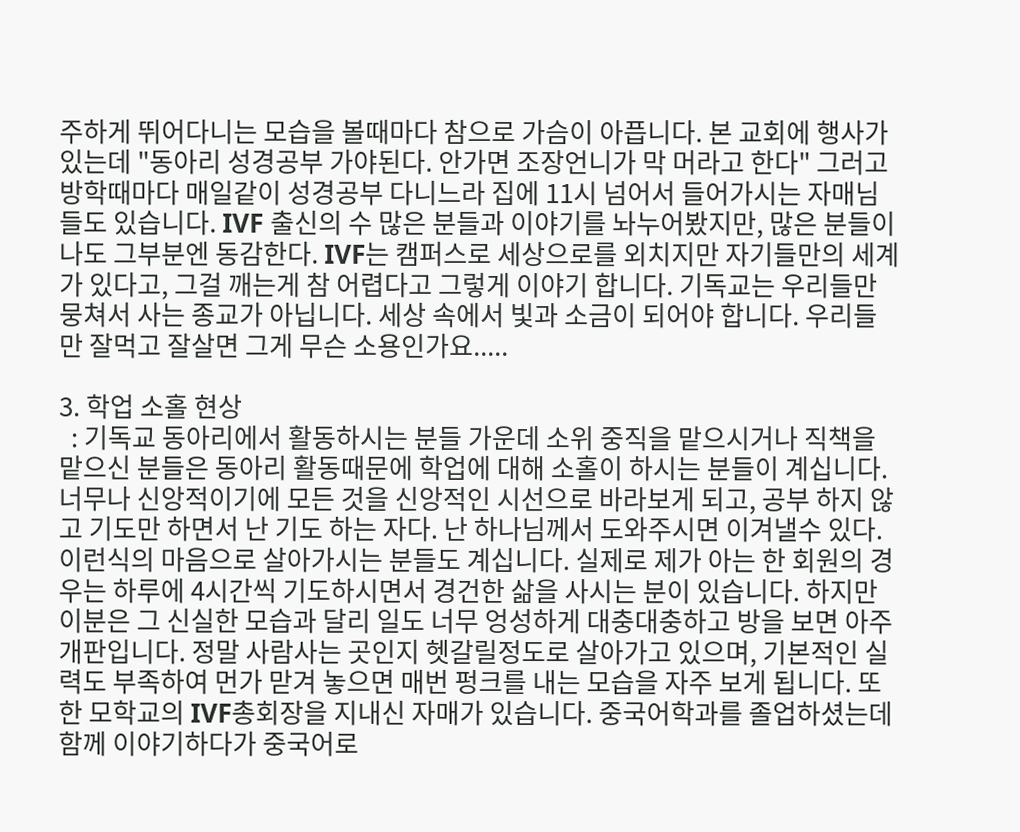주하게 뛰어다니는 모습을 볼때마다 참으로 가슴이 아픕니다. 본 교회에 행사가 있는데 "동아리 성경공부 가야된다. 안가면 조장언니가 막 머라고 한다" 그러고 방학때마다 매일같이 성경공부 다니느라 집에 11시 넘어서 들어가시는 자매님들도 있습니다. IVF 출신의 수 많은 분들과 이야기를 놔누어봤지만, 많은 분들이 나도 그부분엔 동감한다. IVF는 캠퍼스로 세상으로를 외치지만 자기들만의 세계가 있다고, 그걸 깨는게 참 어렵다고 그렇게 이야기 합니다. 기독교는 우리들만 뭉쳐서 사는 종교가 아닙니다. 세상 속에서 빛과 소금이 되어야 합니다. 우리들만 잘먹고 잘살면 그게 무슨 소용인가요.....

3. 학업 소홀 현상
  : 기독교 동아리에서 활동하시는 분들 가운데 소위 중직을 맡으시거나 직책을 맡으신 분들은 동아리 활동때문에 학업에 대해 소홀이 하시는 분들이 계십니다. 너무나 신앙적이기에 모든 것을 신앙적인 시선으로 바라보게 되고, 공부 하지 않고 기도만 하면서 난 기도 하는 자다. 난 하나님께서 도와주시면 이겨낼수 있다. 이런식의 마음으로 살아가시는 분들도 계십니다. 실제로 제가 아는 한 회원의 경우는 하루에 4시간씩 기도하시면서 경건한 삶을 사시는 분이 있습니다. 하지만 이분은 그 신실한 모습과 달리 일도 너무 엉성하게 대충대충하고 방을 보면 아주 개판입니다. 정말 사람사는 곳인지 헷갈릴정도로 살아가고 있으며, 기본적인 실력도 부족하여 먼가 맏겨 놓으면 매번 펑크를 내는 모습을 자주 보게 됩니다. 또한 모학교의 IVF총회장을 지내신 자매가 있습니다. 중국어학과를 졸업하셨는데 함께 이야기하다가 중국어로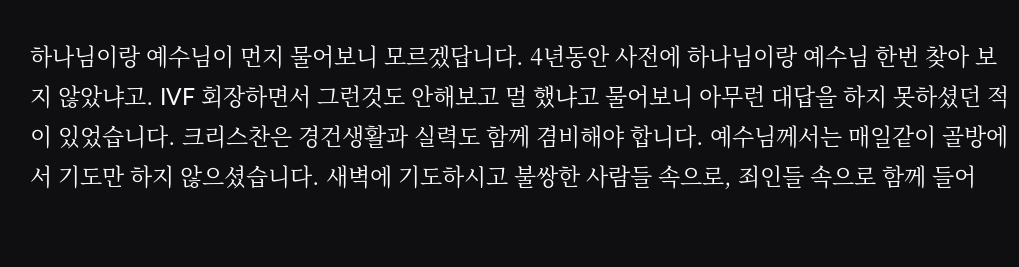하나님이랑 예수님이 먼지 물어보니 모르겠답니다. 4년동안 사전에 하나님이랑 예수님 한번 찾아 보지 않았냐고. IVF 회장하면서 그런것도 안해보고 멀 했냐고 물어보니 아무런 대답을 하지 못하셨던 적이 있었습니다. 크리스찬은 경건생활과 실력도 함께 겸비해야 합니다. 예수님께서는 매일같이 골방에서 기도만 하지 않으셨습니다. 새벽에 기도하시고 불쌍한 사람들 속으로, 죄인들 속으로 함께 들어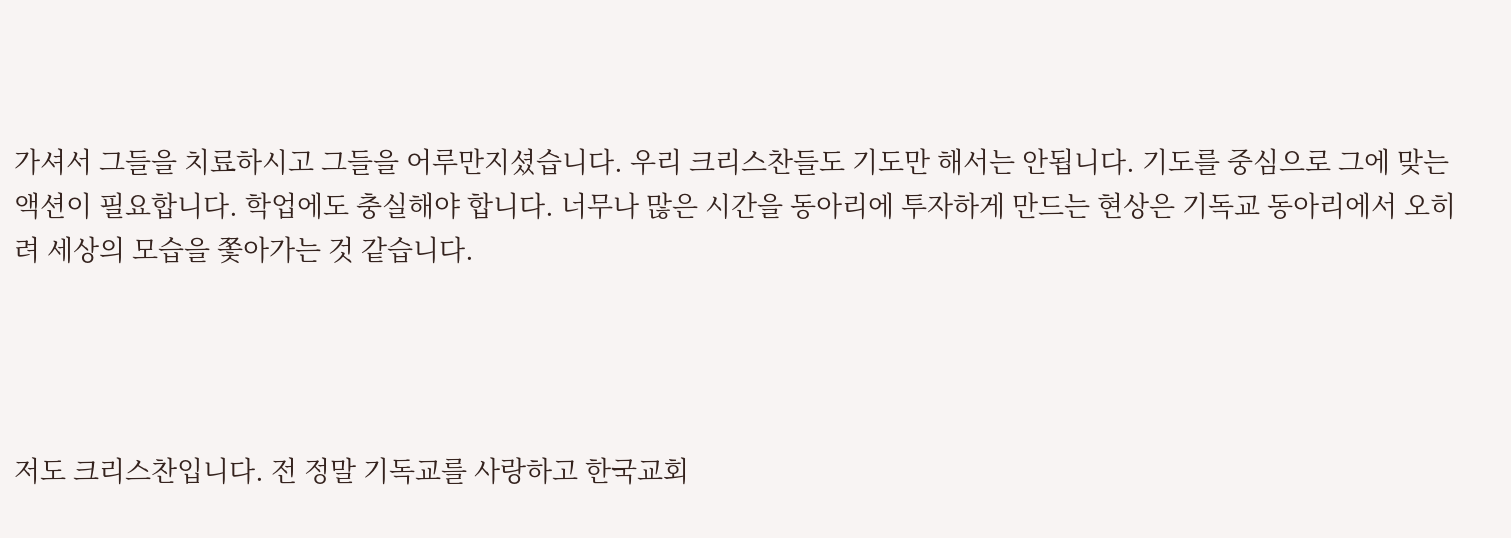가셔서 그들을 치료하시고 그들을 어루만지셨습니다. 우리 크리스찬들도 기도만 해서는 안됩니다. 기도를 중심으로 그에 맞는 액션이 필요합니다. 학업에도 충실해야 합니다. 너무나 많은 시간을 동아리에 투자하게 만드는 현상은 기독교 동아리에서 오히려 세상의 모습을 쫓아가는 것 같습니다.




저도 크리스찬입니다. 전 정말 기독교를 사랑하고 한국교회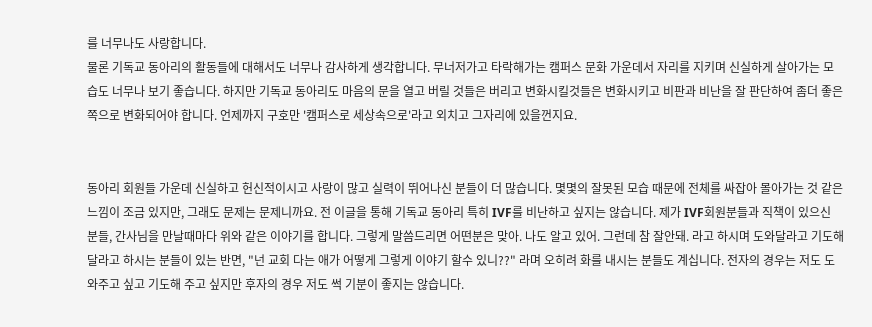를 너무나도 사랑합니다.
물론 기독교 동아리의 활동들에 대해서도 너무나 감사하게 생각합니다. 무너저가고 타락해가는 캠퍼스 문화 가운데서 자리를 지키며 신실하게 살아가는 모습도 너무나 보기 좋습니다. 하지만 기독교 동아리도 마음의 문을 열고 버릴 것들은 버리고 변화시킬것들은 변화시키고 비판과 비난을 잘 판단하여 좀더 좋은 쪽으로 변화되어야 합니다. 언제까지 구호만 '캠퍼스로 세상속으로'라고 외치고 그자리에 있을껀지요.


동아리 회원들 가운데 신실하고 헌신적이시고 사랑이 많고 실력이 뛰어나신 분들이 더 많습니다. 몇몇의 잘못된 모습 때문에 전체를 싸잡아 몰아가는 것 같은 느낌이 조금 있지만, 그래도 문제는 문제니까요. 전 이글을 통해 기독교 동아리 특히 IVF를 비난하고 싶지는 않습니다. 제가 IVF회원분들과 직책이 있으신 분들, 간사님을 만날때마다 위와 같은 이야기를 합니다. 그렇게 말씀드리면 어떤분은 맞아. 나도 알고 있어. 그런데 참 잘안돼. 라고 하시며 도와달라고 기도해달라고 하시는 분들이 있는 반면, "넌 교회 다는 애가 어떻게 그렇게 이야기 할수 있니??" 라며 오히려 화를 내시는 분들도 계십니다. 전자의 경우는 저도 도와주고 싶고 기도해 주고 싶지만 후자의 경우 저도 썩 기분이 좋지는 않습니다.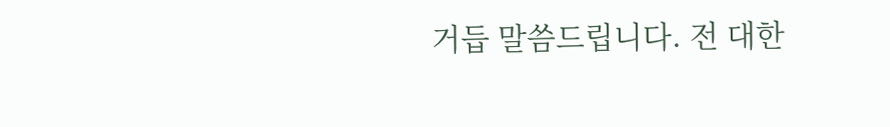거듭 말씀드립니다. 전 대한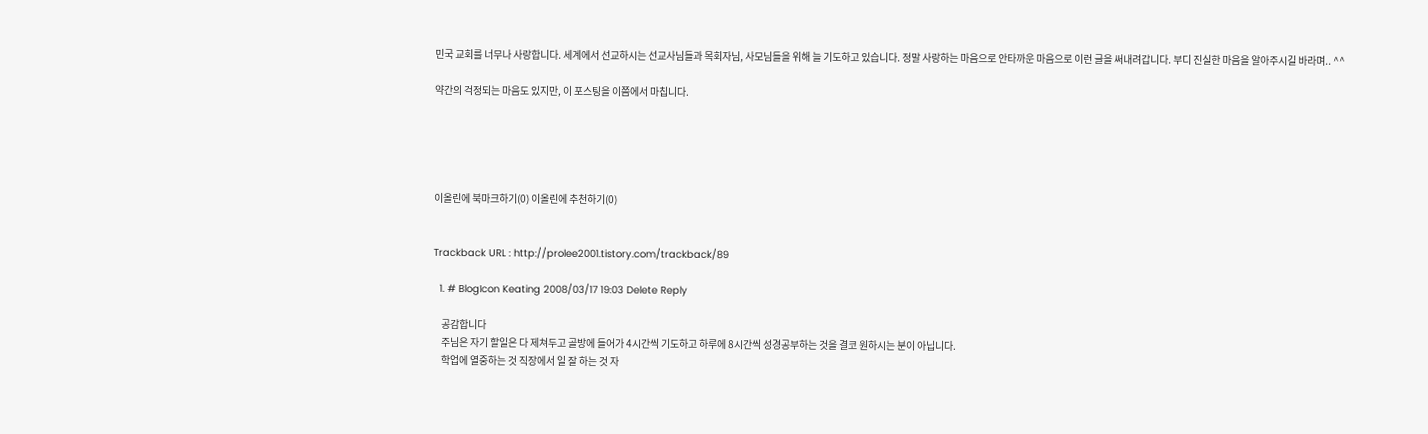민국 교회를 너무나 사랑합니다. 세계에서 선교하시는 선교사님들과 목회자님, 사모님들을 위해 늘 기도하고 있습니다. 정말 사랑하는 마음으로 안타까운 마음으로 이런 글을 써내려갑니다. 부디 진실한 마음을 알아주시길 바라며.. ^^

약간의 걱정되는 마음도 있지만, 이 포스팅을 이쯤에서 마칩니다.





이올린에 북마크하기(0) 이올린에 추천하기(0)


Trackback URL : http://prolee2001.tistory.com/trackback/89

  1. # BlogIcon Keating 2008/03/17 19:03 Delete Reply

    공감합니다
    주님은 자기 할일은 다 제쳐두고 골방에 들어가 4시간씩 기도하고 하루에 8시간씩 성경공부하는 것을 결코 원하시는 분이 아닙니다.
    학업에 열중하는 것 직장에서 일 잘 하는 것 자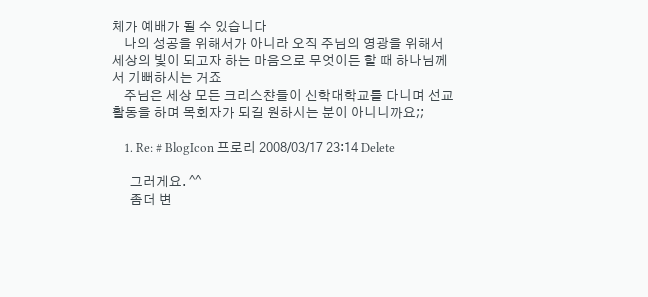체가 예배가 될 수 있습니다
    나의 성공을 위해서가 아니라 오직 주님의 영광을 위해서 세상의 빛이 되고자 하는 마음으로 무엇이든 할 때 하나님께서 기뻐하시는 거죠
    주님은 세상 모든 크리스챤들이 신학대학교를 다니며 선교활동을 하며 목회자가 되길 원하시는 분이 아니니까요;;

    1. Re: # BlogIcon 프로리 2008/03/17 23:14 Delete

      그러게요. ^^
      좀더 변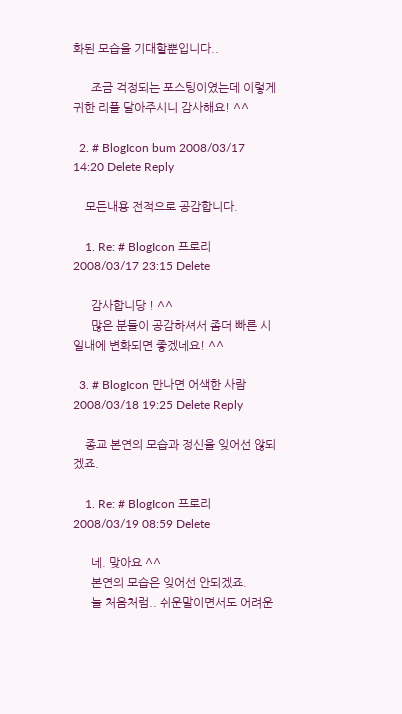화된 모습을 기대할뿐입니다..

      조금 걱정되는 포스팅이였는데 이렇게 귀한 리플 달아주시니 감사해요! ^^

  2. # BlogIcon bum 2008/03/17 14:20 Delete Reply

    모든내용 전적으로 공감합니다.

    1. Re: # BlogIcon 프로리 2008/03/17 23:15 Delete

      감사합니당 ! ^^
      많은 분들이 공감하셔서 좀더 빠른 시일내에 변화되면 좋겠네요! ^^

  3. # BlogIcon 만나면 어색한 사람 2008/03/18 19:25 Delete Reply

    종교 본연의 모습과 정신을 잊어선 않되겠죠.

    1. Re: # BlogIcon 프로리 2008/03/19 08:59 Delete

      네. 맞아요 ^^
      본연의 모습은 잊어선 안되겠죠.
      늘 처음처럼.. 쉬운말이면서도 어려운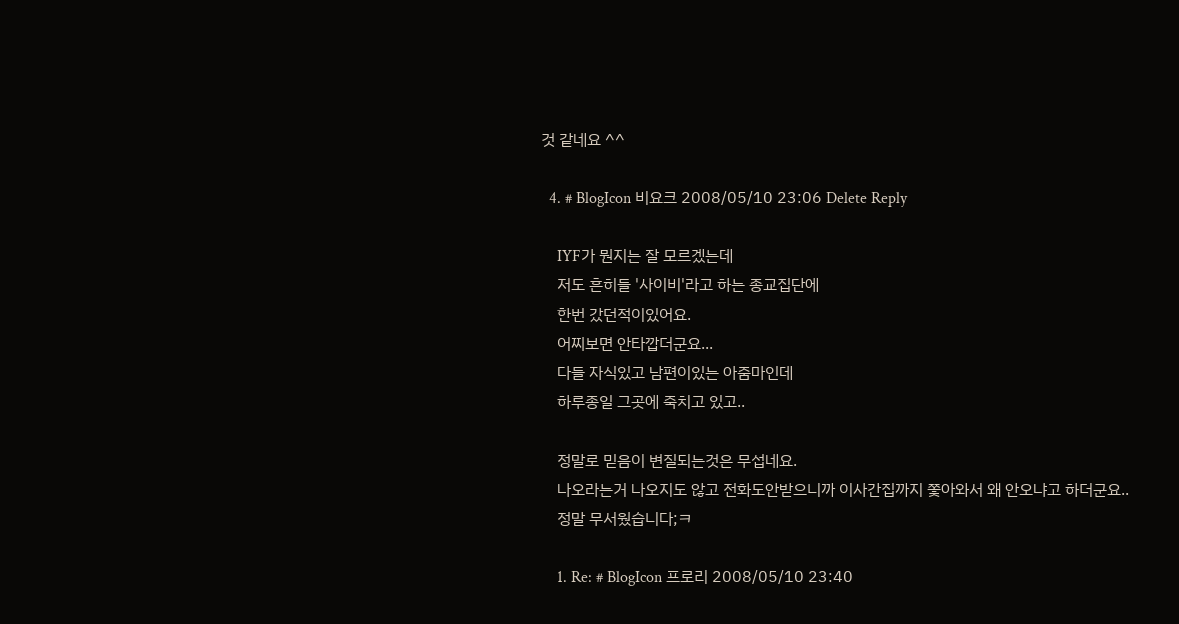것 같네요 ^^

  4. # BlogIcon 비요크 2008/05/10 23:06 Delete Reply

    IYF가 뭔지는 잘 모르겠는데
    저도 흔히들 '사이비'라고 하는 종교집단에
    한번 갔던적이있어요.
    어찌보면 안타깝더군요...
    다들 자식있고 남편이있는 아줌마인데
    하루종일 그곳에 죽치고 있고..

    정말로 믿음이 변질되는것은 무섭네요.
    나오라는거 나오지도 않고 전화도안받으니까 이사간집까지 쫓아와서 왜 안오냐고 하더군요..
    정말 무서웠습니다;ㅋ

    1. Re: # BlogIcon 프로리 2008/05/10 23:40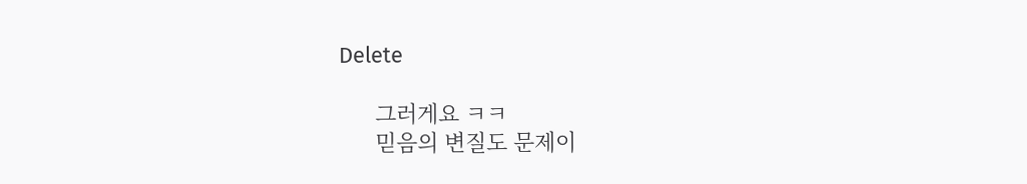Delete

      그러게요 ㅋㅋ
      믿음의 변질도 문제이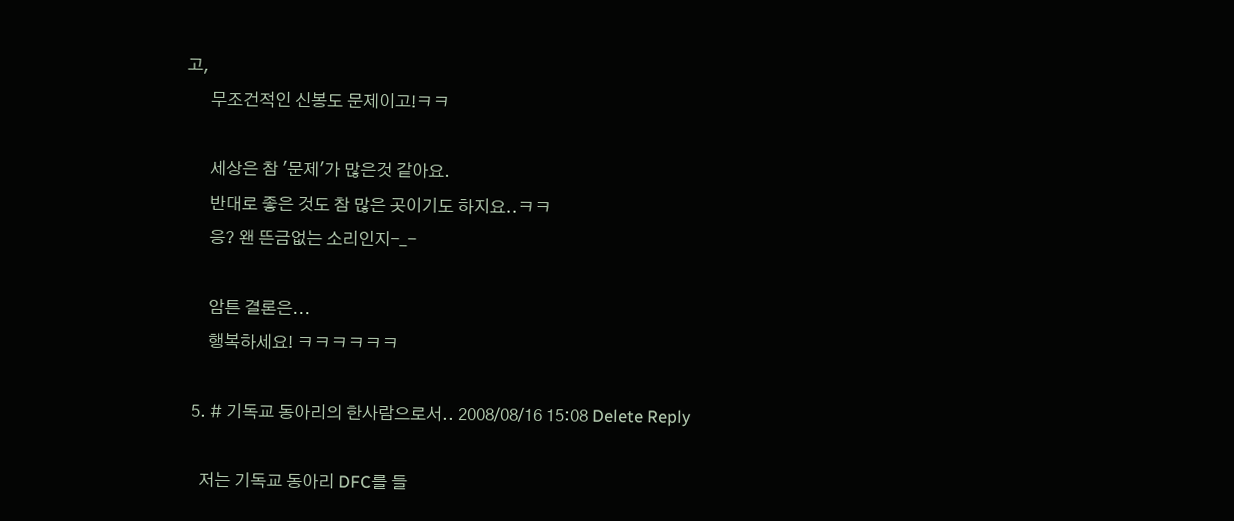고,
      무조건적인 신봉도 문제이고!ㅋㅋ

      세상은 참 '문제'가 많은것 같아요.
      반대로 좋은 것도 참 많은 곳이기도 하지요..ㅋㅋ
      응? 왠 뜬금없는 소리인지-_-

      암튼 결론은...
      행복하세요! ㅋㅋㅋㅋㅋㅋ

  5. # 기독교 동아리의 한사람으로서.. 2008/08/16 15:08 Delete Reply

    저는 기독교 동아리 DFC를 들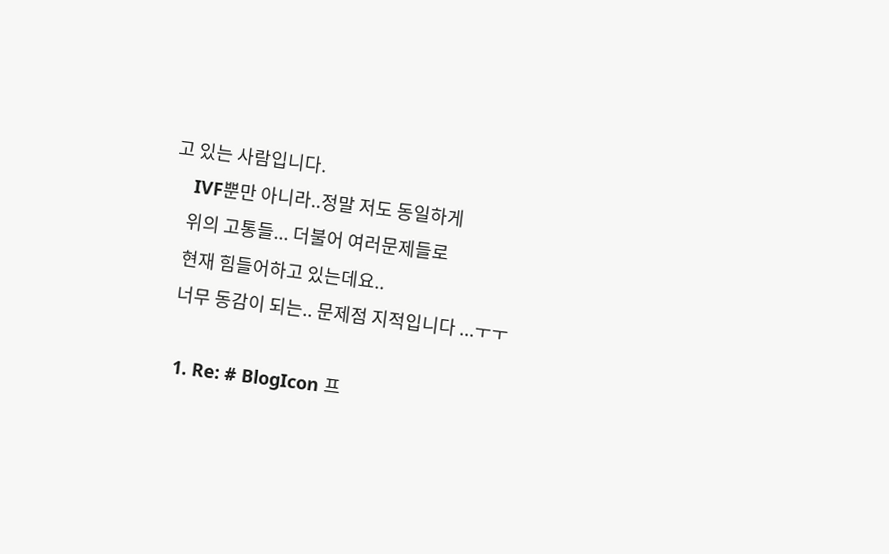고 있는 사람입니다.
    IVF뿐만 아니라..정말 저도 동일하게
    위의 고통들... 더불어 여러문제들로
    현재 힘들어하고 있는데요..
    너무 동감이 되는.. 문제점 지적입니다 ...ㅜㅜ

    1. Re: # BlogIcon 프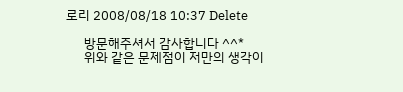로리 2008/08/18 10:37 Delete

      방문해주셔서 감사합니다 ^^*
      위와 같은 문제점이 저만의 생각이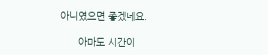아니였으면 좋겠네요.

      아마도 시간이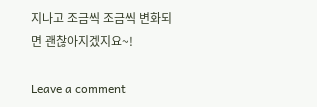지나고 조금씩 조금씩 변화되면 괜찮아지겠지요~!

Leave a comment